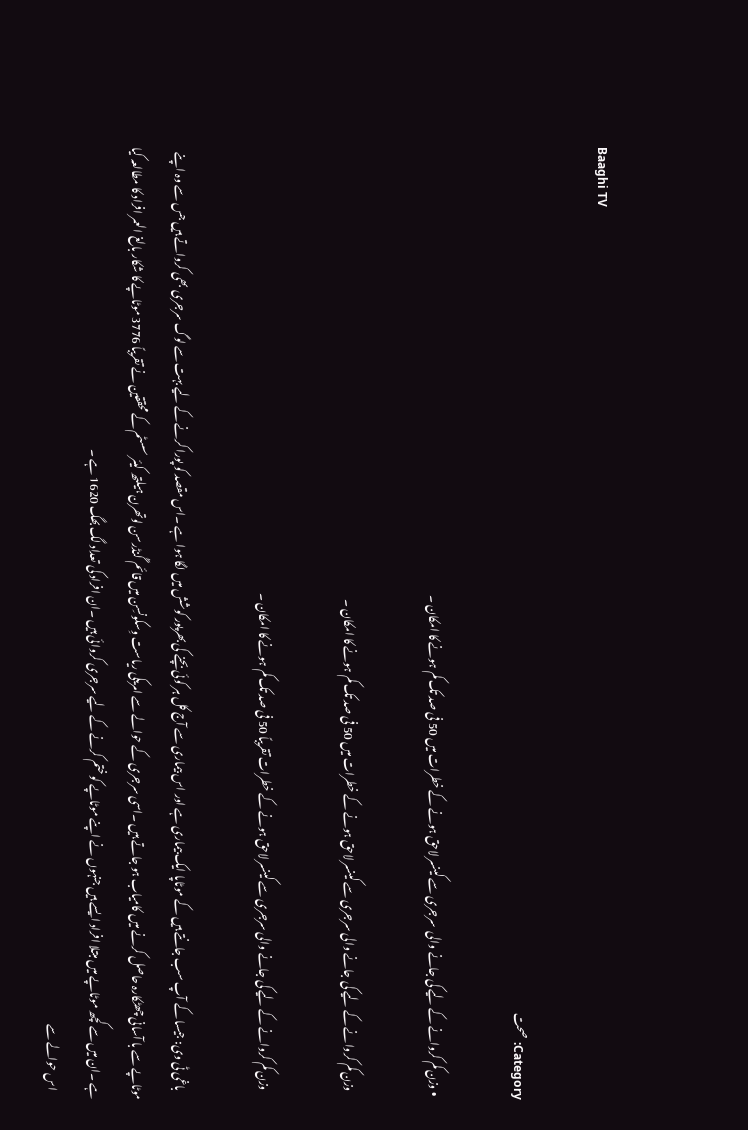Baaghi TV

Category: صحت

  • وزن کم کروانے کے لیے کی جانے والی  سرجری سے کینسر لاحق ہونے کے خطرات میں 50 فی صد تک کم ہونے کا امکان ۔

    وزن کم کروانے کے لیے کی جانے والی سرجری سے کینسر لاحق ہونے کے خطرات میں 50 فی صد تک کم ہونے کا امکان ۔

    وزن کم کروانے کے لیے کی جانے والی سرجری سے کینسر لاحق ہونے کے خطرات تقریباً 50 فی صد تک کم ہونے کا امکان ۔

    باغی ٹی وی: جیسا کے آپ سب جانتے ہیں کے موٹاپا ایک بیماری ہے اور اس بیماری سے آج کل ہر کوئی بچنے کی بھرپور کوشش میں لگا ہوا ہے ۔اس مقصد کو پورا کرنے کے لیے بہت سے لوگ سرجری بھی کرواتے ہیں جس سے وہ اپنے موٹاپے سے با آسانی چھٹکارہ حاصل کرنے میں کامیاب ہو جاتے ہیں ۔اسی سرجری کے حوالے سے امریکی ریاست وِسکونسِن میں قائم گُنڈرسن لوتھرن ہیلتھ کیئر سسٹم کے محققین نے تقریباً 3776 موٹاپے کا شکار بالغ العمر افراد کا مطالعہ کیا ہے ۔ان میں سے کچھ موٹاپے میں مبتلا افراد ایسے ہیں جنہوں نے اپنے موٹاپے کو ختم کرنے کے لیے سرجری کروائی ہیں ۔ان افراد کی تعداد لگ بھگ 1620 ہے ۔
    اس حوالے سے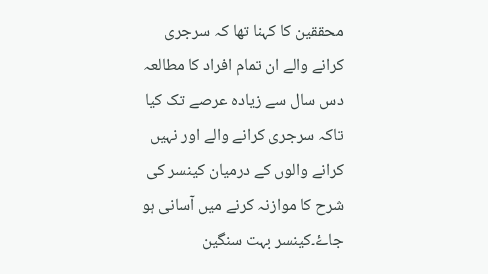محققین کا کہنا تھا کہ سرجری کرانے والے ان تمام افراد کا مطالعہ دس سال سے زیادہ عرصے تک کیا تاکہ سرجری کرانے والے اور نہیں کرانے والوں کے درمیان کینسر کی شرح کا موازنہ کرنے میں آسانی ہو جاۓ۔کینسر بہت سنگین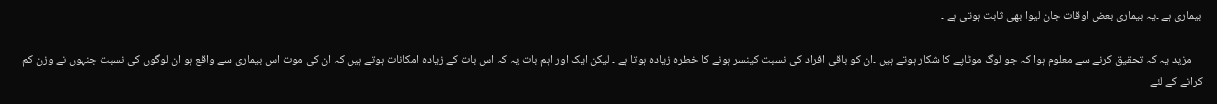بیماری ہے ۔یہ بیماری بعض اوقات جان لیوا بھی ثابت ہوتی ہے ۔

    مزید یہ کہ تحقیق کرنے سے معلوم ہوا کہ جو لوگ موٹاپے کا شکار ہوتے ہیں ۔ان کو باقی افراد کی نسبت کینسر ہونے کا خطرہ زیادہ ہوتا ہے ۔ لیکن ایک اور اہم بات یہ کہ اس بات کے زیادہ امکانات ہوتے ہیں کہ ان کی موت اس بیماری سے واقع ہو ان لوگوں کی نسبت جنہوں نے وزن کم کرانے کے لئے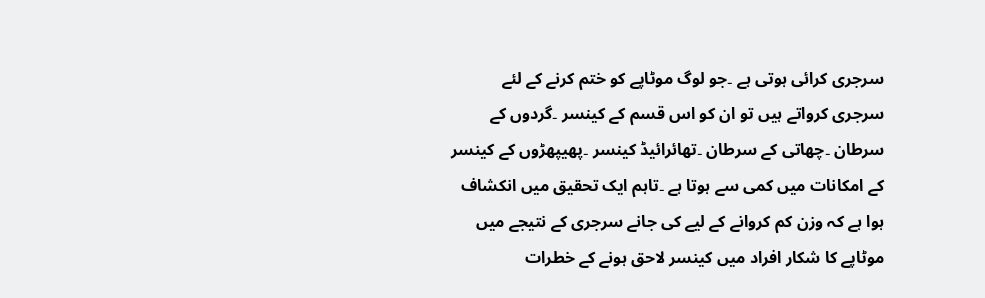سرجری کرائی ہوتی ہے ۔جو لوگ موٹاپے کو ختم کرنے کے لئے سرجری کرواتے ہیں تو ان کو اس قسم کے کینسر ۔گردوں کے سرطان ۔چھاتی کے سرطان ۔تھائرائیڈ کینسر ۔پھیپھڑوں کے کینسر کے امکانات میں کمی سے ہوتا ہے ۔تاہم ایک تحقیق میں انکشاف ہوا ہے کہ وزن کم کروانے کے لیے کی جانے سرجری کے نتیجے میں موٹاپے کا شکار افراد میں کینسر لاحق ہونے کے خطرات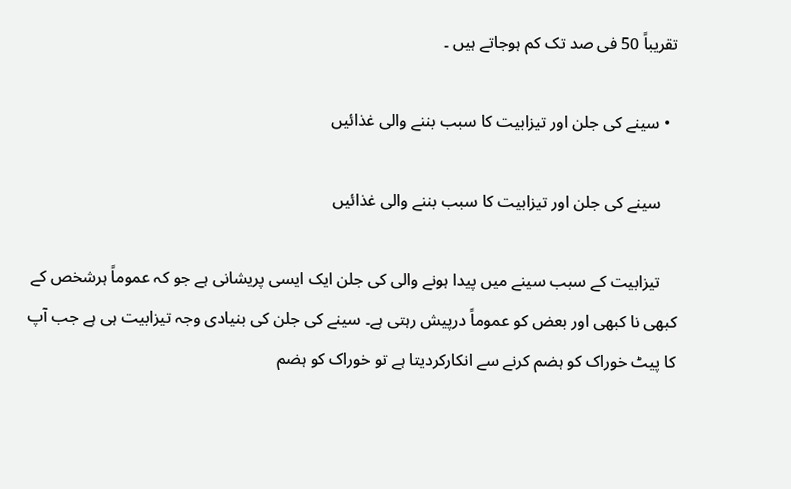تقریباً 50 فی صد تک کم ہوجاتے ہیں ۔

  • سینے کی جلن اور تیزابیت کا سبب بننے والی غذائیں

    سینے کی جلن اور تیزابیت کا سبب بننے والی غذائیں

    تیزابیت کے سبب سینے میں پیدا ہونے والی کی جلن ایک ایسی پریشانی ہے جو کہ عموماً ہرشخص کے کبھی نا کبھی اور بعض کو عموماً درپیش رہتی ہے۔ سینے کی جلن کی بنیادی وجہ تیزابیت ہی ہے جب آپ کا پیٹ خوراک کو ہضم کرنے سے انکارکردیتا ہے تو خوراک کو ہضم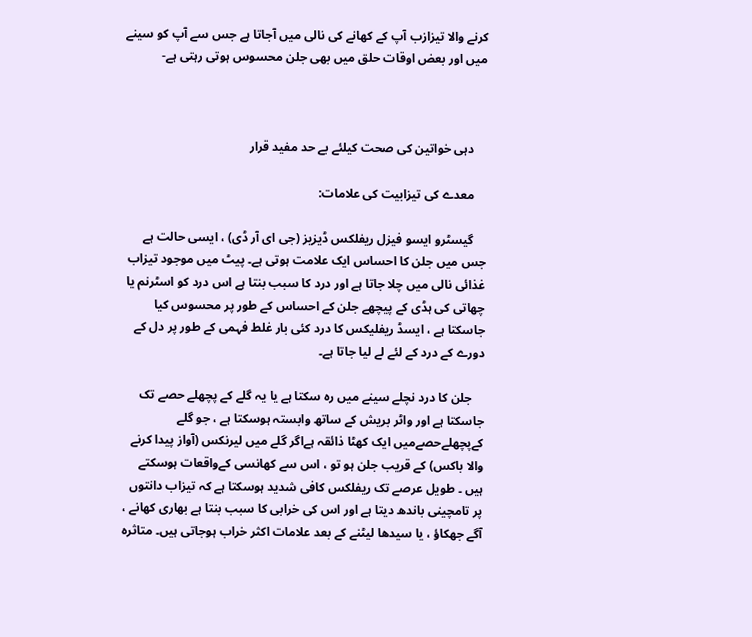کرنے والا تیزازب آپ کے کھانے کی نالی میں آجاتا ہے جس سے آپ کو سینے میں اور بعض اوقات حلق میں بھی جلن محسوس ہوتی رہتی ہے-



    دہی خواتین کی صحت کیلئے بے حد مفید قرار

    معدے کی تیزابیت کی علامات:

    گیسٹرو ایسو فیزل ریفلکس ڈیزیز (جی ای آر ڈی) ، ایسی حالت ہے جس میں جلن کا احساس ایک علامت ہوتی ہے۔ پیٹ میں موجود تیزاب غذائی نالی میں چلا جاتا ہے اور درد کا سبب بنتا ہے اس درد کو اسٹرنم یا چھاتی کی ہڈی کے پیچھے جلن کے احساس کے طور پر محسوس کیا جاسکتا ہے ، ایسڈ ریفلیکس کا درد کئی بار غلط فہمی کے طور پر دل کے دورے کے درد کے لئے لے لیا جاتا ہے۔

    جلن کا درد نچلے سینے میں رہ سکتا ہے یا یہ گلے کے پچھلے حصے تک جاسکتا ہے اور واٹر بریش کے ساتھ وابستہ ہوسکتا ہے ، جو گلے کےپچھلےحصےمیں ایک کھٹا ذائقہ ہےاگر گلے میں لیرنکس (آواز پیدا کرنے والا باکس) کے قریب جلن ہو تو ، اس سے کھانسی کےواقعات ہوسکتے ہیں ۔ طویل عرصے تک ریفلکس کافی شدید ہوسکتا ہے کہ تیزاب دانتوں پر تامچینی باندھ دیتا ہے اور اس کی خرابی کا سبب بنتا ہے بھاری کھانے ، آگے جھکاؤ ، یا سیدھا لیٹنے کے بعد علامات اکثر خراب ہوجاتی ہیں۔ متاثرہ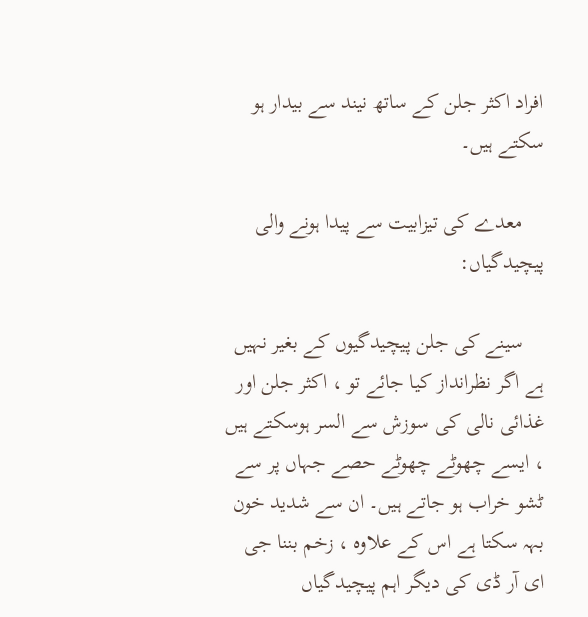افراد اکثر جلن کے ساتھ نیند سے بیدار ہو سکتے ہیں۔

    معدے کی تیزابیت سے پیدا ہونے والی پیچیدگیاں:

    سینے کی جلن پیچیدگیوں کے بغیر نہیں ہے اگر نظرانداز کیا جائے تو ، اکثر جلن اور غذائی نالی کی سوزش سے السر ہوسکتے ہیں ، ایسے چھوٹے چھوٹے حصے جہاں پر سے ٹشو خراب ہو جاتے ہیں۔ ان سے شدید خون بہہ سکتا ہے اس کے علاوہ ، زخم بننا جی ای آر ڈی کی دیگر اہم پیچیدگیاں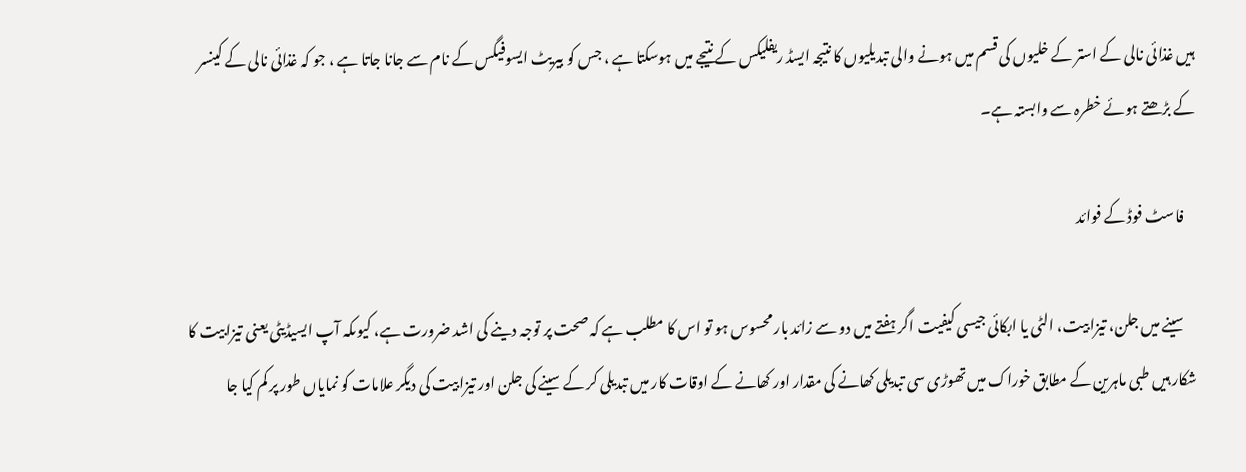ہیں غذائی نالی کے استر کے خلیوں کی قسم میں ہونے والی تبدیلیوں کا نتیجہ ایسڈ ریفلیکس کے نتیجے میں ہوسکتا ہے ، جس کو بیریٹ ایسوفیگس کے نام سے جانا جاتا ہے ، جو کہ غذائی نالی کے کینسر کے بڑھتے ہوئے خطرہ سے وابستہ ہے۔

    فاسٹ فوڈ کے فوائد

    سینے میں جلن، تیزابیت، الٹی یا ابکائی جیسی کیفیت اگر ہفتے میں دو سے زائد بار محسوس ہو تو اس کا مطلب ہے کہ صحت پر توجہ دینے کی اشد ضرورت ہے، کیوںکہ آپ ایسیڈیٹی یعنی تیزابیت کا شکار ہیں طبی ماہرین کے مطابق خوراک میں تھوڑی سی تبدیلی کھانے کی مقدار اور کھانے کے اوقات کار میں تبدیلی کر کے سینے کی جلن اور تیزابیت کی دیگر علامات کو نمایاں طور پر کم کیا جا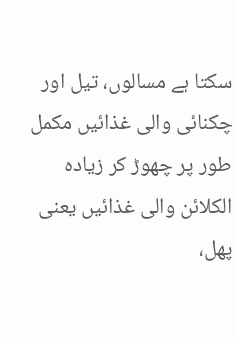سکتا ہے مسالوں، تیل اور چکنائی والی غذائیں مکمل طور پر چھوڑ کر زیادہ الکلائن والی غذائیں یعنی پھل،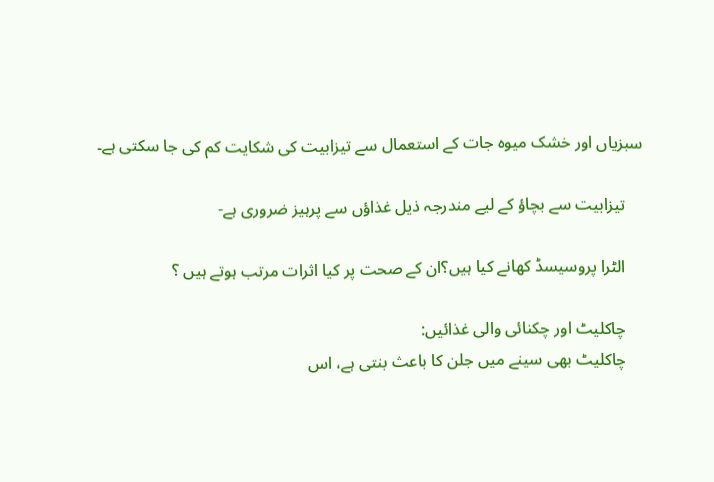سبزیاں اور خشک میوہ جات کے استعمال سے تیزابیت کی شکایت کم کی جا سکتی ہے۔

    تیزابیت سے بچاؤ کے لیے مندرجہ ذیل غذاؤں سے پرہیز ضروری ہے-

    الٹرا پروسیسڈ کھانے کیا ہیں؟ان کے صحت پر کیا اثرات مرتب ہوتے ہیں ؟

    چاکلیٹ اور چکنائی والی غذائیں:
    چاکلیٹ بھی سینے میں جلن کا باعث بنتی ہے، اس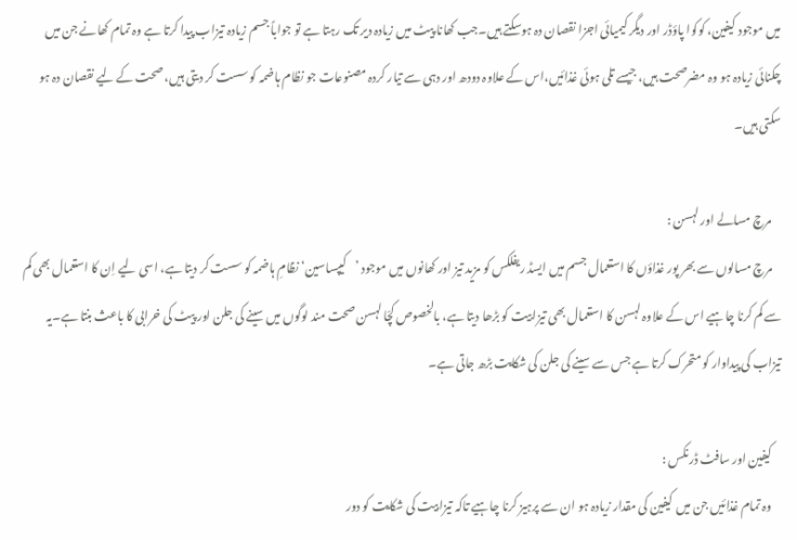میں موجود کیفین، کوکوا پاؤڈر اور دیگر کیمیائی اجزا نقصان دہ ہوسکتے ہیں۔جب کھانا پیٹ میں زیادہ دیر تک رہتا ہے تو جواباً جسم زیادہ تیزاب پیدا کرتا ہے وہ تمام کھانے جن میں چکنائی زیادہ ہو وہ مضرصحت ہیں، جیسے تلی ہوئی غذائیں،اس کے علاوہ دودھ اور دہی سے تیار کردہ مصنوعات جو نظام ہاضمہ کو سست کر دیتی ہیں، صحت کے لیے نقصان دہ ہو سکتی ہیں۔

    مرچ مسالے اور لہسن :
    مرچ مسالوں سے بھر پور غذاؤں کا استعمال جسم میں ایسڈ ریفلکس کو مزید تیز اور کھانوں میں موجود ’کیپساسین‘ نظامِ ہاضمہ کو سست کر دیتا ہے، اسی لیے اِن کا استعمال بھی کم سے کم کرنا چاہیے اس کے علاوہ لہسن کا استعمال بھی تیزابیت کو بڑھا دیتا ہے، بالخصوص کچّا لہسن صحت مند لوگوں میں سینے کی جلن اور پیٹ کی خرابی کا باعث بنتا ہے۔یہ تیزاب کی پیداوار کو متحرک کرتا ہے جس سے سینے کی جلن کی شکایت بڑھ جاتی ہے۔

    کیفین اور سافٹ ڈرنکس :
    وہ تمام غذائیں جن میں کیفین کی مقدار زیادہ ہو ان سے پرہیز کرنا چاہیے تاکہ تیزابیت کی شکایت کو دور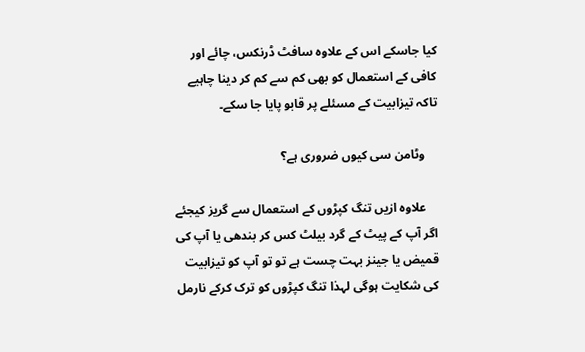کیا جاسکے اس کے علاوہ سافٹ ڈرنکس، چائے اور کافی کے استعمال کو بھی کم سے کم کر دینا چاہیے تاکہ تیزابیت کے مسئلے پر قابو پایا جا سکے۔

    وٹامن سی کیوں ضروری ہے؟

    علاوہ ازیں تنگ کپڑوں کے استعمال سے گریز کیجئے اگر آپ کے پیٹ کے گرد بیلٹ کس کر بندھی یا آپ کی قمیض یا جینز بہت چست ہے تو تو آپ کو تیزابیت کی شکایت ہوگی لہذا تنگ کپڑوں کو ترک کرکے نارمل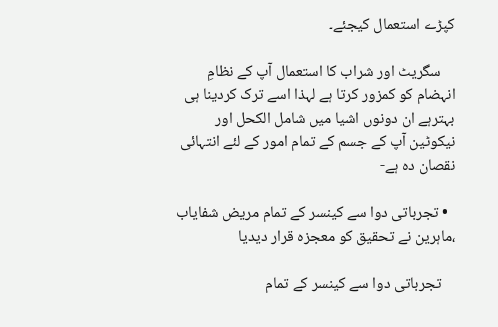کپڑے استعمال کیجئے۔

    سگریٹ اور شراب کا استعمال آپ کے نظامِ انہضام کو کمزور کرتا ہے لہذا اسے ترک کردینا ہی بہترہے ان دونوں اشیا میں شامل الکحل اور نیکوٹین آپ کے جسم کے تمام امور کے لئے انتہائی نقصان دہ ہے-

  • تجرباتی دوا سے کینسر کے تمام مریض شفایاب ،ماہرین نے تحقیق کو معجزہ قرار دیدیا

    تجرباتی دوا سے کینسر کے تمام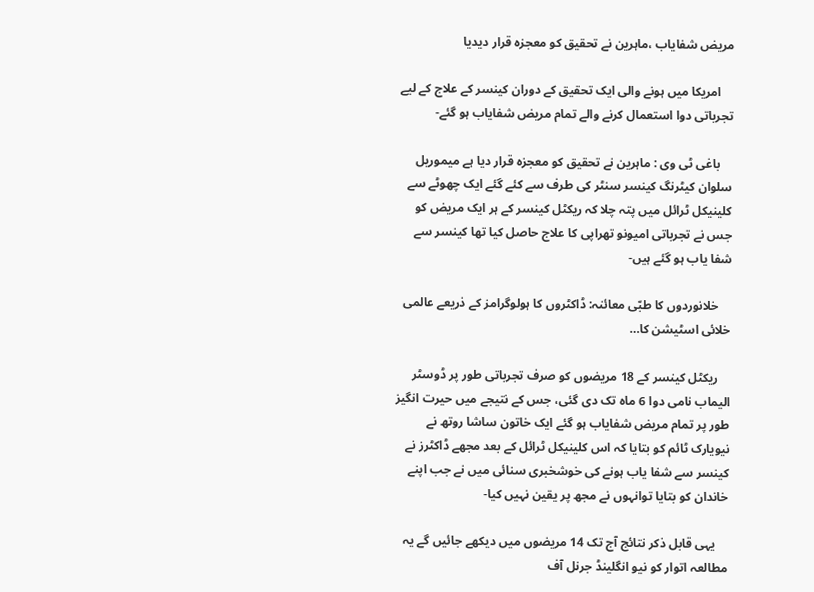مریض شفایاب ،ماہرین نے تحقیق کو معجزہ قرار دیدیا

    امریکا میں ہونے والی ایک تحقیق کے دوران کینسر کے علاج کے لیے تجرباتی دوا استعمال کرنے والے تمام مریض شفایاب ہو گئے-

    باغی ٹی وی : ماہرین نے تحقیق کو معجزہ قرار دیا ہے میموریل سلوان کیٹرنگ کینسر سنٹر کی طرف سے کئے گئے ایک چھوٹے سے کلینیکل ٹرائل میں پتہ چلا کہ ریکٹل کینسر کے ہر ایک مریض کو جس نے تجرباتی امیونو تھراپی کا علاج حاصل کیا تھا کینسر سے شفا یاب ہو گئے ہیں-

    خلانوردوں کا طبّی معائنہ: ڈاکٹروں کا ہولوگرامز کے ذریعے عالمی خلائی اسٹیشن کا…

    ریکٹل کینسر کے 18 مریضوں کو صرف تجرباتی طور پر ڈوسٹر الیماب نامی دوا 6 ماہ تک دی گئی، جس کے نتیجے میں حیرت انگیز طور پر تمام مریض شفایاب ہو گئے ایک خاتون ساشا روتھ نے نیویارک ٹائم کو بتایا کہ اس کلینیکل ٹرائل کے بعد مجھے ڈاکٹرز نے کینسر سے شفا یاب ہونے کی خوشخبری سنائی میں نے جب اپنے خاندان کو بتایا توانہوں نے مجھ پر یقین نہیں کیا-

    یہی قابل ذکر نتائج آج تک 14 مریضوں میں دیکھے جائیں گے یہ مطالعہ اتوار کو نیو انگلینڈ جرنل آف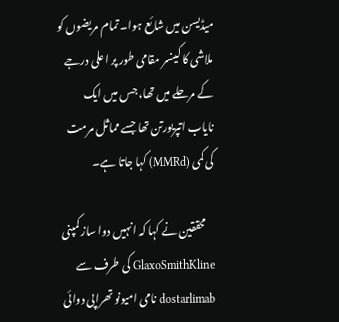میڈیسن میں شائع ہوا۔ تمام مریضوں کو ملاشی کا کینسر مقامی طور پر اعلی درجے کے مرحلے میں تھا، جس میں ایک نایاب اتپریورتن تھا جسے مماثل مرمت کی کمی (MMRd) کہا جاتا ہے۔

    محققین نے کہا کہ انہیں دوا ساز کمپنی GlaxoSmithKline کی طرف سے dostarlimab نامی امیونو تھراپی دوائی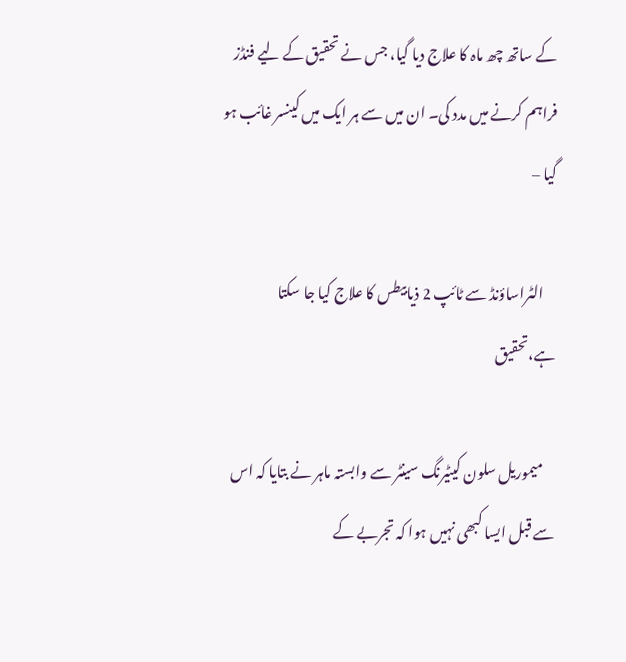کے ساتھ چھ ماہ کا علاج دیا گیا، جس نے تحقیق کے لیے فنڈز فراہم کرنے میں مدد کی۔ ان میں سے ہر ایک میں کینسر غائب ہو گیا –

    الٹراساؤنڈ سے ٹائپ 2 ذیابیطس کا علاج کیا جا سکتا ہے،تحقیق

    میموریل سلون کیٹیرنگ سینٹر سے وابستہ ماہر نے بتایا کہ اس سے قبل ایسا کبھی نہیں ہوا کہ تجربے کے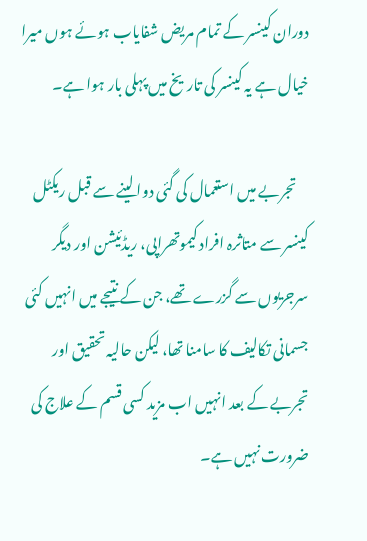دوران کینسر کے تمام مریض شفایاب ہوئے ہوں میرا خیال ہے یہ کینسر کی تاریخ میں پہلی بار ہوا ہے۔

    تجربے میں استعمال کی گئی دوا لینے سے قبل ریکٹل کینسر سے متاثرہ افراد کیموتھراپی، ریڈئیشن اور دیگر سرجریوں سے گزرے تھے، جن کے نتیجے میں انہیں کئی جسمانی تکالیف کا سامنا تھا، لیکن حالیہ تحقیق اور تجربے کے بعد انہیں اب مزید کسی قسم کے علاج کی ضرورت نہیں ہے۔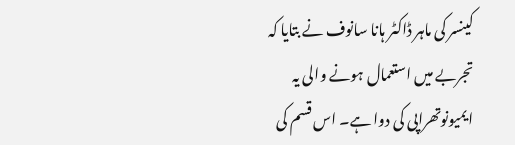کینسر کی ماہر ڈاکٹر ہانا سانوف نے بتایا کہ تجربے میں استعمال ہونے والی یہ ایمیونوتھراپی کی دوا ہے۔ اس قسم کی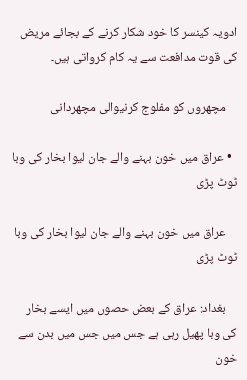ادویہ کینسر کا خود شکار کرنے کے بجائے مریض کی قوت مدافعت سے یہ کام کرواتی ہیں۔

    مچھروں کو مفلوج کرنیوالی مچھردانی

  • عراق میں خون بہنے والے جان لیوا بخار کی وبا ٹوٹ پڑی

    عراق میں خون بہنے والے جان لیوا بخار کی وبا ٹوٹ پڑی

    بغداد: عراق کے بعض حصوں میں ایسے بخار کی وبا پھیل رہی ہے جس میں جس میں بدن سے خون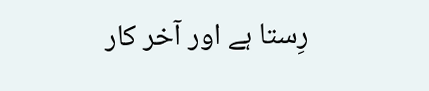رِستا ہے اور آخر کار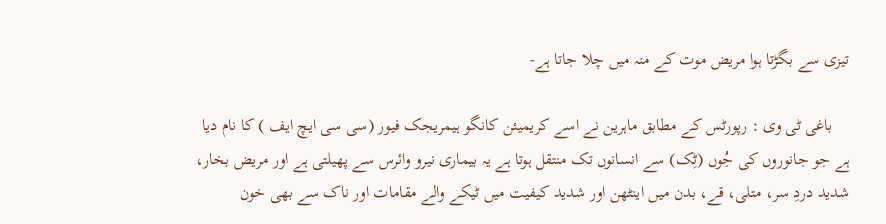تیزی سے بگڑتا ہوا مریض موت کے منہ میں چلا جاتا ہے-

    باغی ٹی وی : رپورٹس کے مطابق ماہرین نے اسے کریمیئن کانگو ہیمریجک فیور (سی سی ایچ ایف ) کا نام دیا ہے جو جانوروں کی جُوں (ٹِک) سے انسانوں تک منتقل ہوتا ہے یہ بیماری نیرو وائرس سے پھیلتی ہے اور مریض بخار، شدید دردِ سر، متلی، قے، بدن میں اینٹھن اور شدید کیفیت میں ٹیکے والے مقامات اور ناک سے بھی خون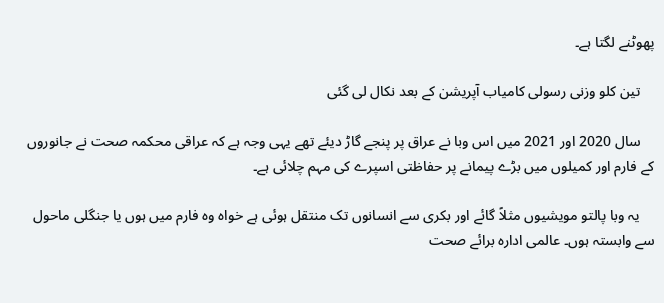پھوٹنے لگتا ہے۔

    تین کلو وزنی رسولی کامیاب آپریشن کے بعد نکال لی گئی

    سال 2020 اور 2021 میں اس وبا نے عراق پر پنجے گاڑ دیئے تھے یہی وجہ ہے کہ عراقی محکمہ صحت نے جانوروں کے فارم اور کمیلوں میں بڑے پیمانے پر حفاظتی اسپرے کی مہم چلائی ہے۔

    یہ وبا پالتو مویشیوں مثلاً گائے اور بکری سے انسانوں تک منتقل ہوئی ہے خواہ وہ فارم میں ہوں یا جنگلی ماحول سے وابستہ ہوں۔ عالمی ادارہ برائے صحت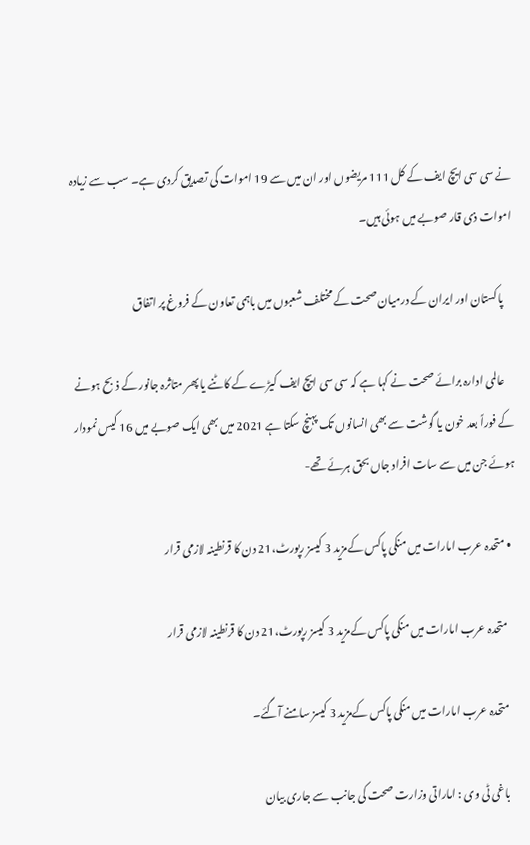نے سی سی ایچ ایف کے کل 111 مریضوں اور ان میں سے 19 اموات کی تصدیق کردی ہے۔ سب سے زیادہ اموات ذی قار صوبے میں ہوئی ہیں۔

    پاکستان اور ایران کے درمیان صحت کے مختلف شعبوں میں باہمی تعاون کے فروغ پر اتفاق

    عالمی ادارہ برائے صحت نے کہا ہے کہ سی سی ایچ ایف کیڑے کے کاٹنے یا پھر متاثرہ جانور کے ذبح ہونے کے فوراً بعد خون یا گوشت سے بھی انسانوں تک پہنچ سکتا ہے 2021 میں بھی ایک صوبے میں 16 کیس نمودار ہوئے جن میں سے سات افراد جاں بحق ہرئے تھے-

  • متحدہ عرب امارات میں منکی پاکس کےمزید 3 کیسز رپورٹ،21 دن کا قرنطینہ لازمی قرار

    متحدہ عرب امارات میں منکی پاکس کےمزید 3 کیسز رپورٹ،21 دن کا قرنطینہ لازمی قرار

    متحدہ عرب امارات میں منکی پاکس کےمزید 3 کیسز سامنے آگئے۔

    باغی ٹی وی : اماراتی وزارت صحت کی جانب سے جاری بیان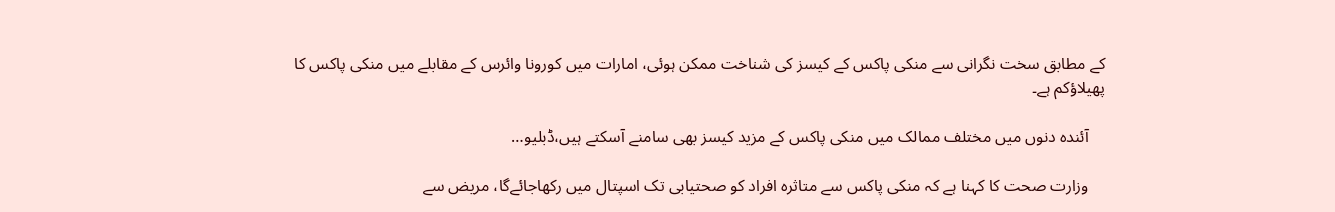کے مطابق سخت نگرانی سے منکی پاکس کے کیسز کی شناخت ممکن ہوئی، امارات میں کورونا وائرس کے مقابلے میں منکی پاکس کا پھیلاؤکم ہے۔

    آئندہ دنوں میں مختلف ممالک میں منکی پاکس کے مزید کیسز بھی سامنے آسکتے ہیں،ڈبلیو…

    وزارت صحت کا کہنا ہے کہ منکی پاکس سے متاثرہ افراد کو صحتیابی تک اسپتال میں رکھاجائےگا، مریض سے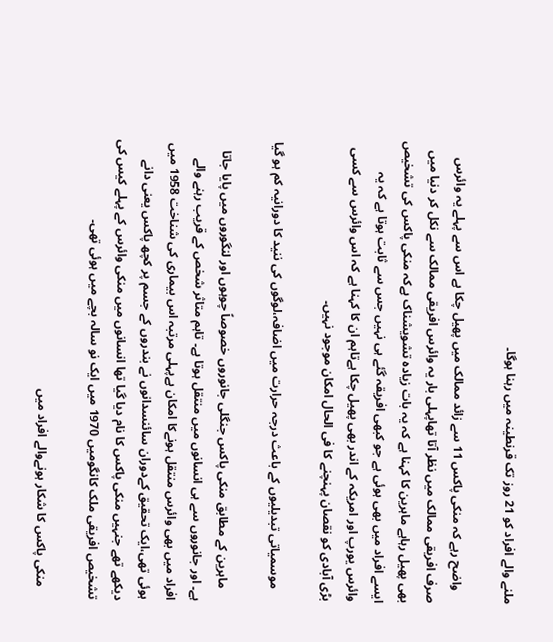ملنے والے افراد کو 21 روز تک قرنطینہ میں رہنا ہوگا۔

    واضح رہے کہ منکی پاکس 11 سے زائد ممالک میں پھیل چکا ہے اس سے پہلے یہ وائرس صرف افریقی ممالک میں نظر آتا تھاپہلی بار یہ وائرس افریقی ممالک سے نکل کر دنیا میں بھی پھیل رہاہے ماہرین کا کہنا ہے کہ یہ بات زیادہ تشویشناک ہےکہ منکی پاکس کی تشخیص ایسے افراد میں بھی ہوئی ہے جو کبھی افریقہ گئے ہی نہیں جس سے ثابت ہوتا ہے کہ یہ وائرس یورپ اور امریکہ کے اندر بھی پھیل چکا ہےتاہم ان کا کہنا ہے کہ اس وائرس سے کسی بڑی آبادی کو نقصان پہنچنے کا فی الحال امکان موجود نہیں۔

    موسمیاتی تبدیلیوں کے باعث درجہ حرارت میں اضافہ،لوگوں کی ننید کا دورانیہ کم ہو گیا

    ماہرین کے مطابق منکی پاکس جنگلی جانوروں خصوصاً چوہوں اور لنگوروں میں پایا جاتا ہے۔ اور جانوروں سے ہی انسانوں میں منتقل ہوتا ہے۔ تاہم متاثر شخص کے قریب رہنے والے افراد میں بھی وائرس منتقل ہونےکا امکان ہےپہلی مرتبہ اس بیماری کی شناخت 1958 میں ہوئی تھی،ایک تحقیق کےدوران سائنسدانوں نے بندروں کے جسم پر کچھ پاکس یعنی دانے دیکھے تھے جنہیں منکی پاکس کا نام دیا گیا تھا انسانوں میں منکی وائرس کے پہلے کیس کی تشخیص افریقی ملک کانگومیں 1970 میں ایک نو سالہ بچے میں ہوئی تھی۔

    منکی پاکس کا شکار ہونےوالے افراد میں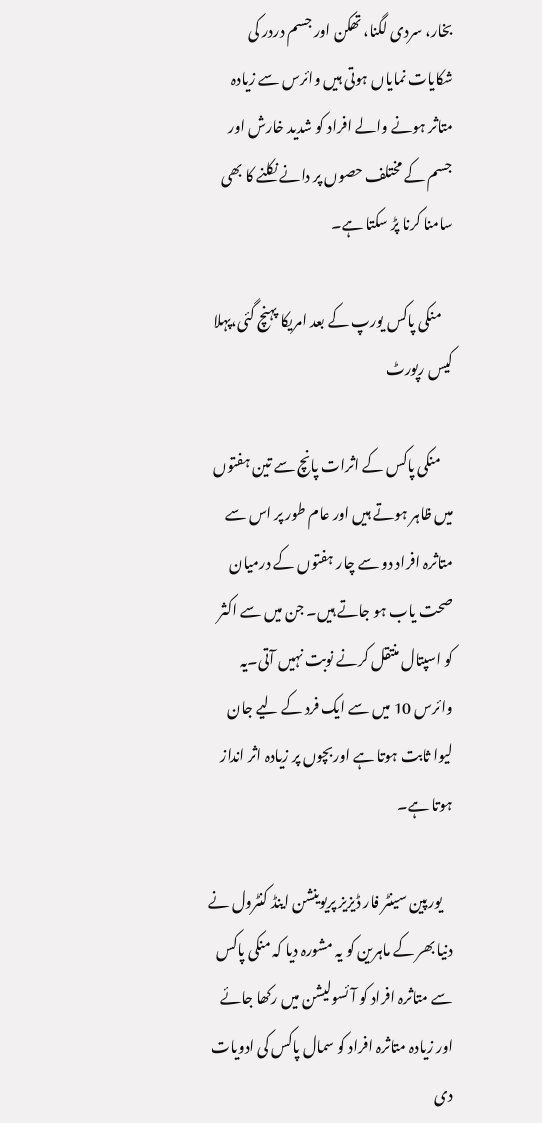بخار، سردی لگنا، تھکن اور جسم دردر کی شکایات نمایاں ہوتی ہیں وائرس سے زیادہ متاثر ہونے والے افراد کو شدید خارش اور جسم کے مختلف حصوں پر دانے نکلنے کا بھی سامنا کرنا پڑ سکتا ہے۔

    منکی پاکس یورپ کے بعد امریکا پہنچ گئی،پہلا کیس رپورٹ

    منکی پاکس کے اثرات پانچ سے تین ہفتوں میں ظاہر ہوتے ہیں اور عام طور پر اس سے متاثرہ افراد دو سے چار ہفتوں کے درمیان صحت یاب ہو جاتے ہیں۔ جن میں سے اکثر کو اسپتال منتقل کرنے نوبت نہیں آتی۔یہ وائرس 10 میں سے ایک فرد کے لیے جان لیوا ثابت ہوتا ہے اوربچوں پر زیادہ اثر انداز ہوتا ہے۔

    یورپین سینٹر فار ڈیزیز پریوینشن اینڈ کنٹرول نے دنیا بھر کے ماہرین کو یہ مشورہ دیا کہ منکی پاکس سے متاثرہ افراد کو آئسولیشن میں رکھا جائے اور زیادہ متاثرہ افراد کو سمال پاکس کی ادویات دی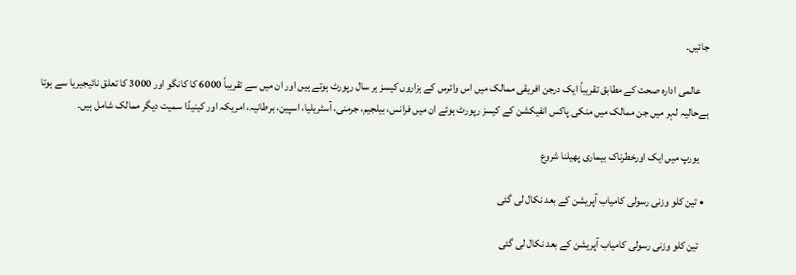جائیں۔

    عالمی ادارہ صحت کے مطابق تقریباً ایک درجن افریقی ممالک میں اس وائرس کے ہزاروں کیسز ہر سال رپورٹ ہوتے ہیں اور ان میں سے تقریباً 6000 کا کانگو اور 3000 کا تعلق نائیجیریا سے ہوتا ہےحالیہ لہر میں جن ممالک میں منکی پاکس انفیکشن کے کیسز رپورٹ ہوئے ان میں فرانس، بیلجیم، جرمنی، آسٹریلیا، اسپین، برطانیہ، امریکہ اور کینیڈا سمیت دیگر ممالک شامل ہیں۔

    یورپ میں ایک اورخطرناک بیماری پھیلنا شروع

  • تین کلو وزنی رسولی کامیاب آپریشن کے بعد نکال لی گئی

    تین کلو وزنی رسولی کامیاب آپریشن کے بعد نکال لی گئی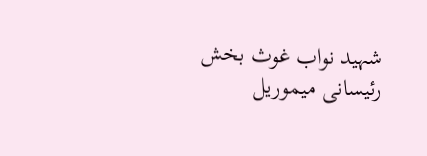شہید نواب غوث بخش رئیسانی میموریل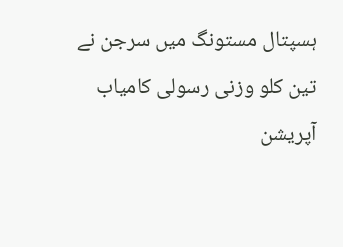ہسپتال مستونگ میں سرجن نے تین کلو وزنی رسولی کامیاب آپریشن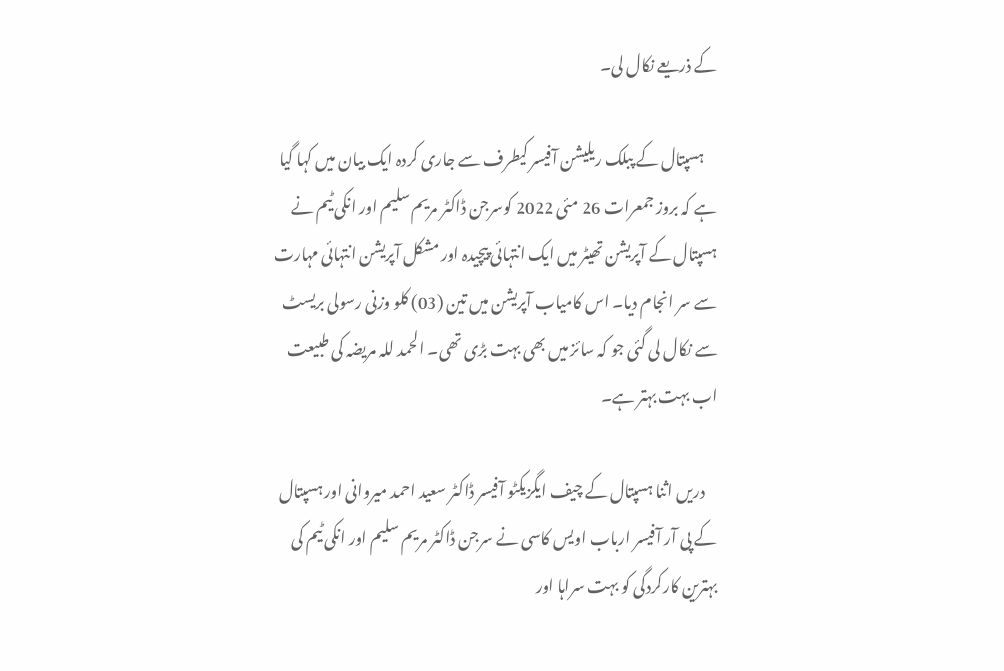کے ذریعے نکال لی۔

    ہسپتال کے پبلک ریلیشن آفیسر کیطرف سے جاری کردہ ایک بیان میں کہا گیا ہے کہ بروز جمعرات 26 مئی 2022 کوسرجن ڈاکٹر مریم سلیم اور انکی ٹیم نے ہسپتال کے آپریشن تھیٹر میں ایک انتہائی پیچیدہ اور مشکل آپریشن انتہائی مہارت سے سر انجام دیا۔ اس کامیاب آپریشن میں تین (03) کلو وزنی رسولی بریسٹ سے نکال لی گئی جو کہ سائز میں بھی بہت بڑی تھی۔ الحمد للہ مریضہ کی طبیعت اب بہت بہتر ہے۔

    دریں اثنا ہسپتال کے چیف ایگزیکٹو آفیسر ڈاکٹر سعید احمد میروانی اور ہسپتال کے پی آر آفیسر ارباب اویس کاسی نے سرجن ڈاکٹر مریم سلیم اور انکی ٹیم کی بہترین کارکردگی کو بہت سراہا اور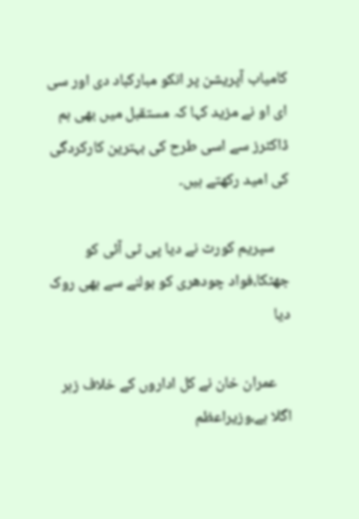کامیاب آپریشن پر انکو مبارکباد دی اور سی ای او نے مزید کہا کہ مستقبل میں بھی ہم ڈاکٹرز سے اسی طرح کی بہترین کارکردگی کی امید رکھتے ہیں۔

    سپریم کورٹ نے دیا پی ٹی آئی کو جھٹکا،فواد چودھری کو بولنے سے بھی روک دیا

    عمران خان نے کل اداروں کے خلاف زہر اگلا ہے،وزیراعظم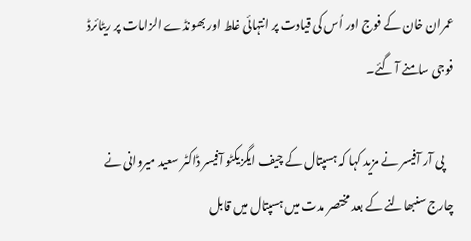عمران خان کے فوج اور اُس کی قیادت پر انتہائی غلط اور بھونڈے الزامات پر ریٹائرڈ فوجی سامنے آ گئے۔

    پی آر آفیسر نے مزید کہا کہ ہسپتال کے چیف ایگزیکٹو آفیسر ڈاکٹر سعید میروانی نے چارج سنبھالنے کے بعد مختصر مدت میں ہسپتال میں قابل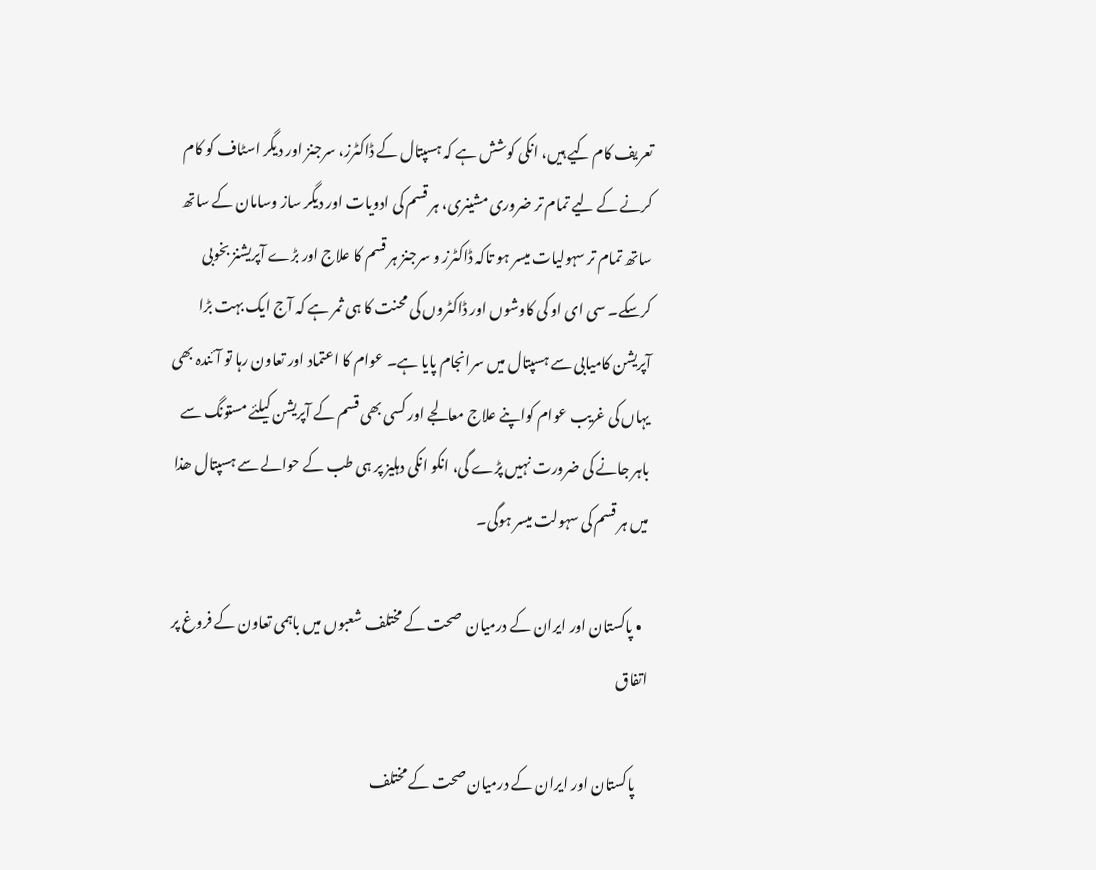تعریف کام کیے ہیں، انکی کوشش ہے کہ ہسپتال کے ڈاکٹرز، سرجنز اور دیگر اسٹاف کو کام کرنے کے لیے تمام تر ضروری مشینری، ہر قسم کی ادویات اور دیگر ساز وسامان کے ساتھ ساتھ تمام تر سہولیات میسر ہو تاکہ ڈاکٹرز و سرجنز ہر قسم کا علاج اور بڑے آپریشنز بخوبی کرسکے۔ سی ای او کی کاوشوں اور ڈاکٹروں کی محنت کا ہی ثمر ہے کہ آج ایک بہت بڑا آپریشن کامیابی سے ہسپتال میں سرانجام پایا ہے۔ عوام کا اعتماد اور تعاون رہا تو آئندہ بھی یہاں کی غریب عوام کواپنے علاج معالجے اور کسی بھی قسم کے آپریشن کیلئے مستونگ سے باہر جانے کی ضرورت نہیں پڑے گی، انکو انکی دہلیز پر ہی طب کے حوالے سے ہسپتال ھذا میں ہر قسم کی سہولت میسر ہوگی۔

  • پاکستان اور ایران کے درمیان  صحت کے مختلف شعبوں میں باہمی تعاون کے فروغ پر اتفاق

    پاکستان اور ایران کے درمیان صحت کے مختلف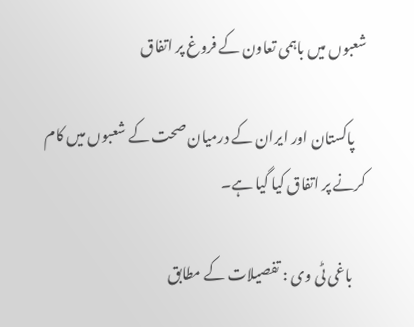شعبوں میں باہمی تعاون کے فروغ پر اتفاق

    پاکستان اور ایران کے درمیان صحت کے شعبوں میں کام کرنے پر اتفاق کیا گیا ہے۔

    باغی ٹی وی : تفصیلات کے مطابق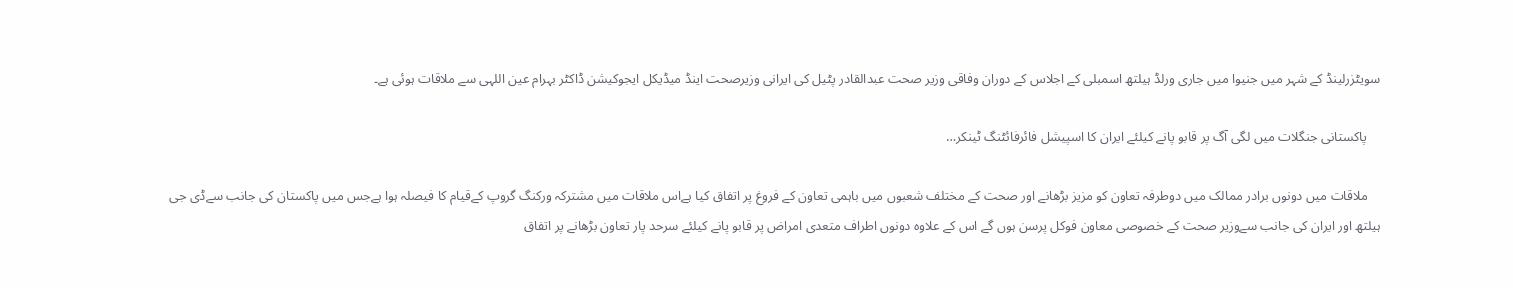سویٹزرلینڈ کے شہر میں جنیوا میں جاری ورلڈ ہیلتھ اسمبلی کے اجلاس کے دوران وفاقی وزیر صحت عبدالقادر پٹیل کی ایرانی وزیرصحت اینڈ میڈیکل ایجوکیشن ڈاکٹر بہرام عین اللہی سے ملاقات ہوئی ہے۔

    پاکستانی جنگلات میں لگی آگ پر قابو پانے کیلئے ایران کا اسپیشل فائرفائٹنگ ٹینکر…

    ملاقات میں دونوں برادر ممالک میں دوطرفہ تعاون کو مزیز بڑھانے اور صحت کے مختلف شعبوں میں باہمی تعاون کے فروغ پر اتفاق کیا ہےاس ملاقات میں مشترکہ ورکنگ گروپ کےقیام کا فیصلہ ہوا ہےجس میں پاکستان کی جانب سےڈی جی ہیلتھ اور ایران کی جانب سےوزیر صحت کے خصوصی معاون فوکل پرسن ہوں گے اس کے علاوہ دونوں اطراف متعدی امراض پر قابو پانے کیلئے سرحد پار تعاون بڑھانے پر اتفاق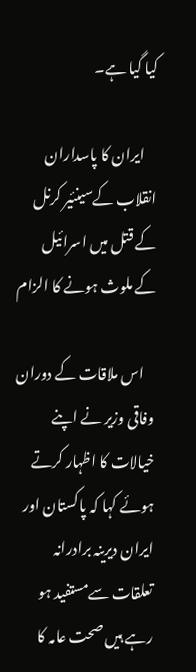کیا گیا ہے۔

    ایران کا پاسداران انقلاب کےسینئیر کرنل کے قتل میں اسرائیل کے ملوث ہونے کا الزام

    اس ملاقات کے دوران وفاقی وزیر نے اپنے خیالات کا اظہار کرتے ہوئے کہا کہ پاکستان اور ایران دیرینہ برادرانہ تعلقات سےمستفید ہو رہے ہیں صحت عامہ کا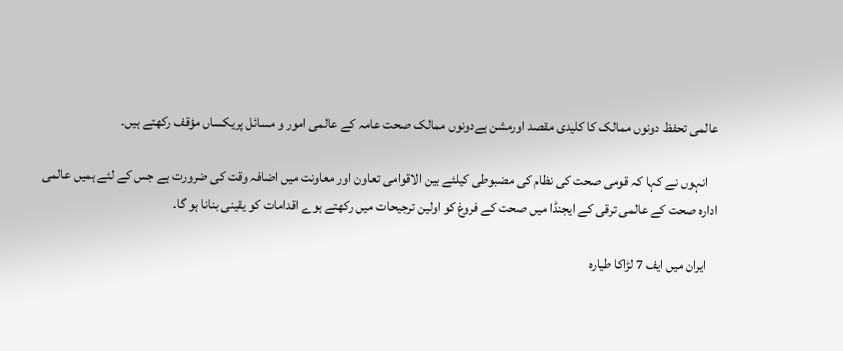عالمی تحفظ دونوں ممالک کا کلیدی مقصد اورمشن ہےدونوں ممالک صحت عامہ کے عالمی امور و مسائل پریکساں مؤقف رکھتے ہیں۔

    انہوں نے کہا کہ قومی صحت کی نظام کی مضبوطی کیلئے بین الاقوامی تعاون اور معاونت میں اضافہ وقت کی ضرورت ہے جس کے لئے ہمیں عالمی ادارہ صحت کے عالمی ترقی کے ایجنڈا میں صحت کے فروغ کو اولین ترجیحات میں رکھتے ہوے اقدامات کو یقینی بنانا ہو گا۔

    ایران میں ایف 7 لڑاکا طیارہ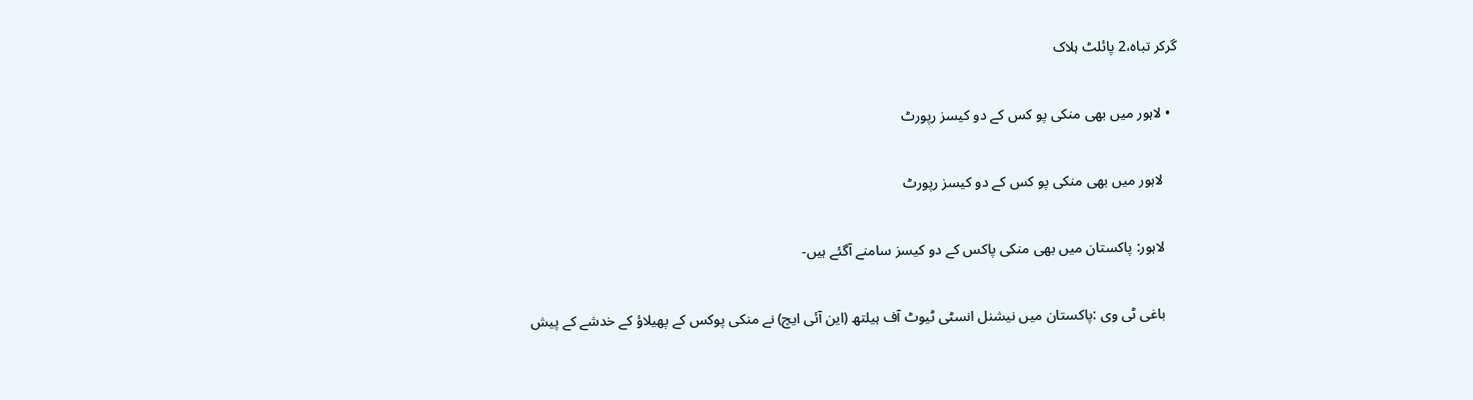گرکر تباہ،2 پائلٹ ہلاک

  • لاہور میں بھی منکی پو کس کے دو کیسز رپورٹ

    لاہور میں بھی منکی پو کس کے دو کیسز رپورٹ

    لاہور: پاکستان میں بھی منکی پاکس کے دو کیسز سامنے آگئے ہیں-

    باغی ٹی وی :پاکستان میں نیشنل انسٹی ٹیوٹ آف ہیلتھ (این آئی ایچ) نے منکی پوکس کے پھیلاؤ کے خدشے کے پیش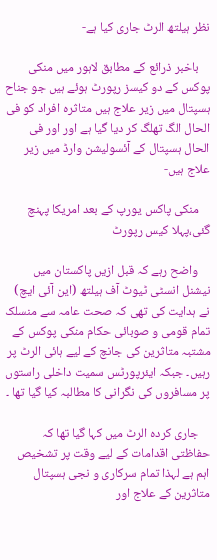نظر ہیلتھ الرٹ جاری کیا ہے-

    باخبر ذرائع کے مطابق لاہور میں منکی پوکس کے دو کیسز رپورٹ ہوئے ہیں جو جناح ہسپتال میں زیر علاج ہیں متاثرہ افراد کو فی الحال الگ تھلگ کر دیا گیا ہے اور اور فی الحال ہسپتال کے آئسولیشن وارڈ میں زیر علاج ہیں-

    منکی پاکس یورپ کے بعد امریکا پہنچ گئی،پہلا کیس رپورٹ

    واضح رہے کہ قبل ازیں پاکستان میں نیشنل انسٹی ٹیوٹ آف ہیلتھ (این آئی ایچ) نے ہدایت کی تھی کہ صحت عامہ سے منسلک تمام قومی و صوبائی حکام منکی پوکس کے مشتبہ متاثرین کی جانچ کے لیے ہائی الرٹ پر رہیں۔ جبکہ ایئرپورٹس سمیت داخلی راستوں پر مسافروں کی نگرانی کا مطالبہ کیا گیا تھا ۔

    جاری کردہ الرٹ میں کہا گیا تھا کہ حفاظتی اقدامات کے لیے وقت پر تشخیص اہم ہے لہذا تمام سرکاری و نجی ہسپتال متاثرین کے علاج اور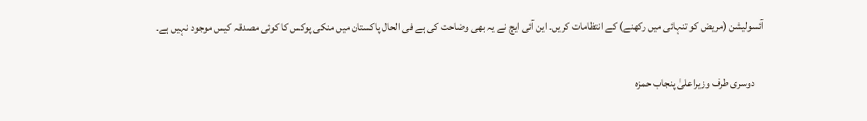آئسولیشن (مریض کو تنہائی میں رکھنے) کے انتظامات کریں۔ این آئی ایچ نے یہ بھی وضاحت کی ہے فی الحال پاکستان میں منکی پوکس کا کوئی مصدقہ کیس موجود نہیں ہے۔

    دوسری طرف وزیراعلیٰ پنجاب حمزہ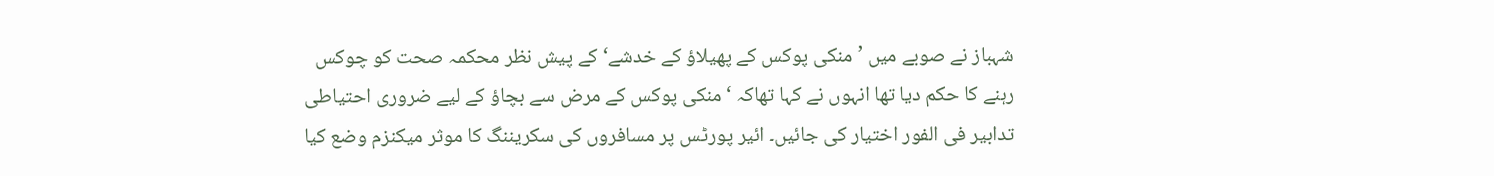شہباز نے صوبے میں ’منکی پوکس کے پھیلاؤ کے خدشے‘ کے پیش نظر محکمہ صحت کو چوکس رہنے کا حکم دیا تھا انہوں نے کہا تھاکہ ‘منکی پوکس کے مرض سے بچاؤ کے لیے ضروری احتیاطی تدابیر فی الفور اختیار کی جائیں۔ ائیر پورٹس پر مسافروں کی سکریننگ کا موثر میکنزم وضع کیا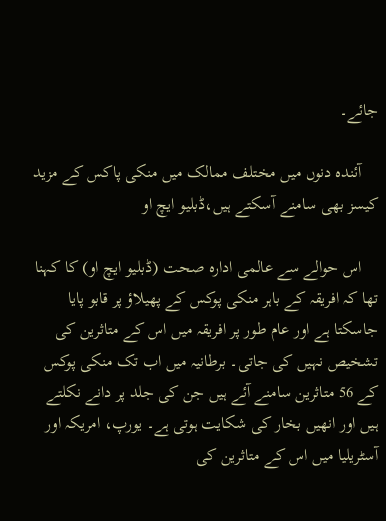جائے۔

    آئندہ دنوں میں مختلف ممالک میں منکی پاکس کے مزید کیسز بھی سامنے آسکتے ہیں،ڈبلیو ایچ او

    اس حوالے سے عالمی ادارہ صحت (ڈبلیو ایچ او) کا کہنا تھا کہ افریقہ کے باہر منکی پوکس کے پھیلاؤ پر قابو پایا جاسکتا ہے اور عام طور پر افریقہ میں اس کے متاثرین کی تشخیص نہیں کی جاتی۔ برطانیہ میں اب تک منکی پوکس کے 56 متاثرین سامنے آئے ہیں جن کی جلد پر دانے نکلتے ہیں اور انھیں بخار کی شکایت ہوتی ہے۔ یورپ، امریکہ اور آسٹریلیا میں اس کے متاثرین کی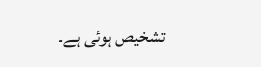تشخیص ہوئی ہے۔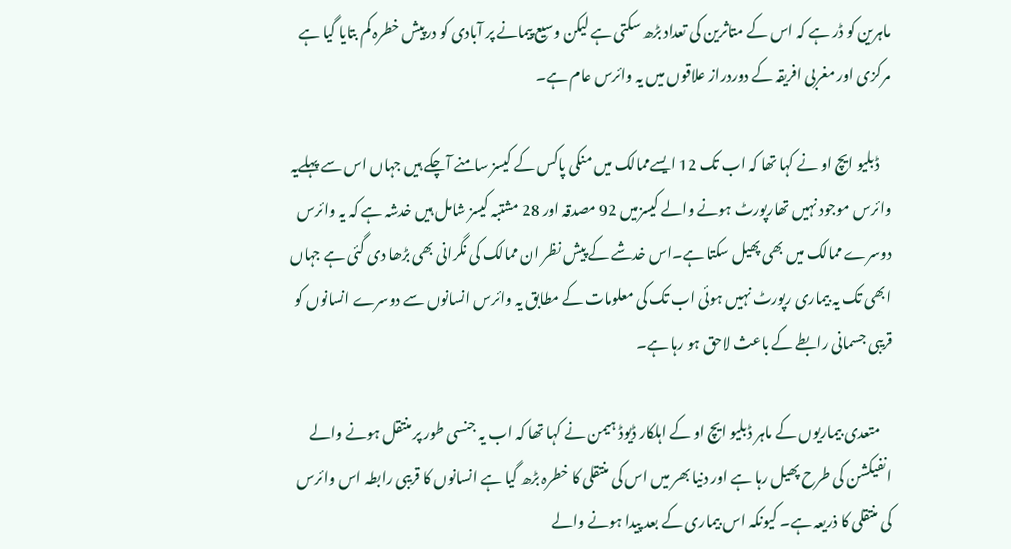ماہرین کو ڈر ہے کہ اس کے متاثرین کی تعداد بڑھ سکتی ہے لیکن وسیع پیمانے پر آبادی کو درپیش خطرہ کم بتایا گیا ہے مرکزی اور مغربی افریقہ کے دوردراز علاقوں میں یہ وائرس عام ہے۔

    ڈبلیو ایچ او نے کہا تھا کہ اب تک 12 ایسےممالک میں منکی پاکس کے کیسز سامنے آچکے ہیں جہاں اس سے پہلےیہ وائرس موجود نہیں تھارپورٹ ہونے والے کیسزمیں 92 مصدقہ اور 28 مشتبہ کیسز شامل ہیں خدشہ ہے کہ یہ وائرس دوسرے ممالک میں بھی پھیل سکتا ہے۔اس خدشے کے پیش نظر ان ممالک کی نگرانی بھی بڑھا دی گئی ہے جہاں ابھی تک یہ بیماری رپورٹ نہیں ہوئی اب تک کی معلومات کے مطابق یہ وائرس انسانوں سے دوسرے انسانوں کو قریبی جسمانی رابطے کے باعث لاحق ہو رہا ہے۔

    متعدی بیماریوں کے ماہر ڈبلیو ایچ او کے اہلکار ڈیوڈ ہیمن نے کہا تھا کہ اب یہ جنسی طور پر منتقل ہونے والے انفیکشن کی طرح پھیل رہا ہے اور دنیا بھر میں اس کی منتقلی کا خطرہ بڑھ گیا ہے انسانوں کا قریبی رابطہ اس وائرس کی منتقلی کا ذریعہ ہے۔ کیونکہ اس بیماری کے بعد پیدا ہونے والے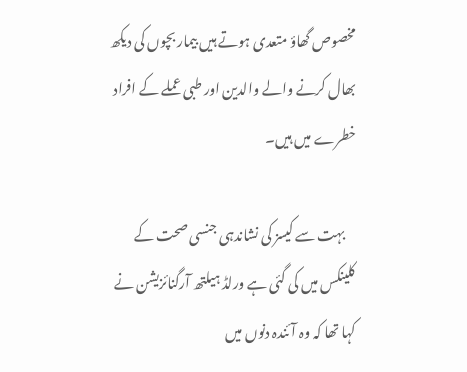مخصوص گھاؤ متعدی ہوتے ہیں بیمار بچوں کی دیکھ بھال کرنے والے والدین اور طبی عملے کے افراد خطرے میں ہیں۔

    بہت سے کیسز کی نشاندہی جنسی صحت کے کلینکس میں کی گئی ہے ورلڈ ہیلتھ آرگنائزیشن نے کہا تھا کہ وہ آئندہ دنوں میں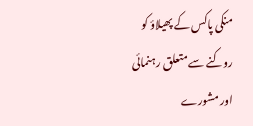منکی پاکس کے پھیلاؤ کو روکنے سے متعلق رہنمائی اور مشورے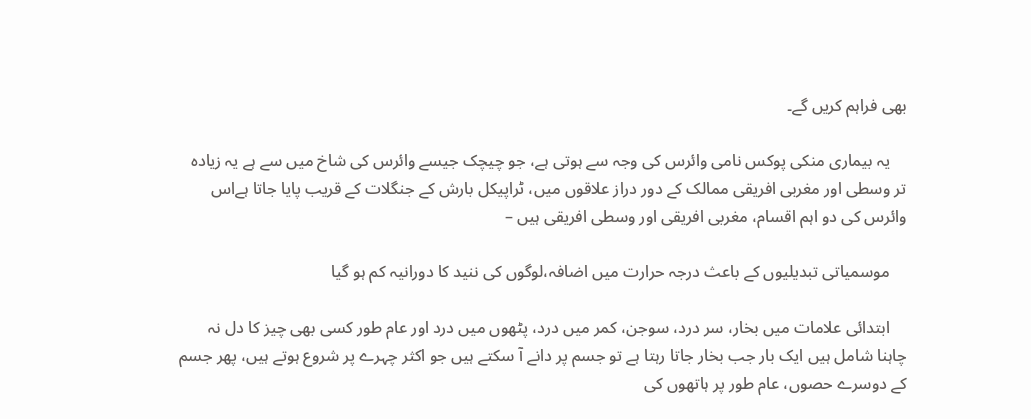بھی فراہم کریں گے۔

    یہ بیماری منکی پوکس نامی وائرس کی وجہ سے ہوتی ہے، جو چیچک جیسے وائرس کی شاخ میں سے ہے یہ زیادہ تر وسطی اور مغربی افریقی ممالک کے دور دراز علاقوں میں، ٹراپیکل بارش کے جنگلات کے قریب پایا جاتا ہےاس وائرس کی دو اہم اقسام، مغربی افریقی اور وسطی افریقی ہیں –

    موسمیاتی تبدیلیوں کے باعث درجہ حرارت میں اضافہ،لوگوں کی ننید کا دورانیہ کم ہو گیا

    ابتدائی علامات میں بخار، سر درد، سوجن، کمر میں درد، پٹھوں میں درد اور عام طور کسی بھی چیز کا دل نہ چاہنا شامل ہیں ایک بار جب بخار جاتا رہتا ہے تو جسم پر دانے آ سکتے ہیں جو اکثر چہرے پر شروع ہوتے ہیں، پھر جسم کے دوسرے حصوں، عام طور پر ہاتھوں کی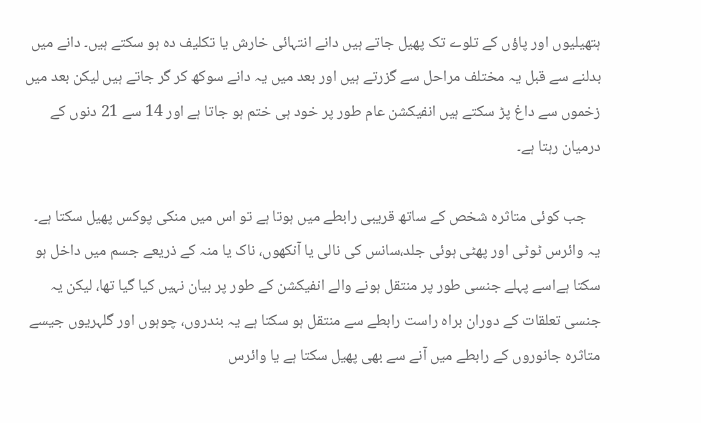ہتھیلیوں اور پاؤں کے تلوے تک پھیل جاتے ہیں دانے انتہائی خارش یا تکلیف دہ ہو سکتے ہیں۔ دانے میں بدلنے سے قبل یہ مختلف مراحل سے گزرتے ہیں اور بعد میں یہ دانے سوکھ کر گر جاتے ہیں لیکن بعد میں زخموں سے داغ پڑ سکتے ہیں انفیکشن عام طور پر خود ہی ختم ہو جاتا ہے اور 14 سے 21 دنوں کے درمیان رہتا ہے۔

    جب کوئی متاثرہ شخص کے ساتھ قریبی رابطے میں ہوتا ہے تو اس میں منکی پوکس پھیل سکتا ہے۔ یہ وائرس ٹوٹی اور پھٹی ہوئی جلد،سانس کی نالی یا آنکھوں، ناک یا منہ کے ذریعے جسم میں داخل ہو سکتا ہےاسے پہلے جنسی طور پر منتقل ہونے والے انفیکشن کے طور پر بیان نہیں کیا گیا تھا، لیکن یہ جنسی تعلقات کے دوران براہ راست رابطے سے منتقل ہو سکتا ہے یہ بندروں، چوہوں اور گلہریوں جیسے متاثرہ جانوروں کے رابطے میں آنے سے بھی پھیل سکتا ہے یا وائرس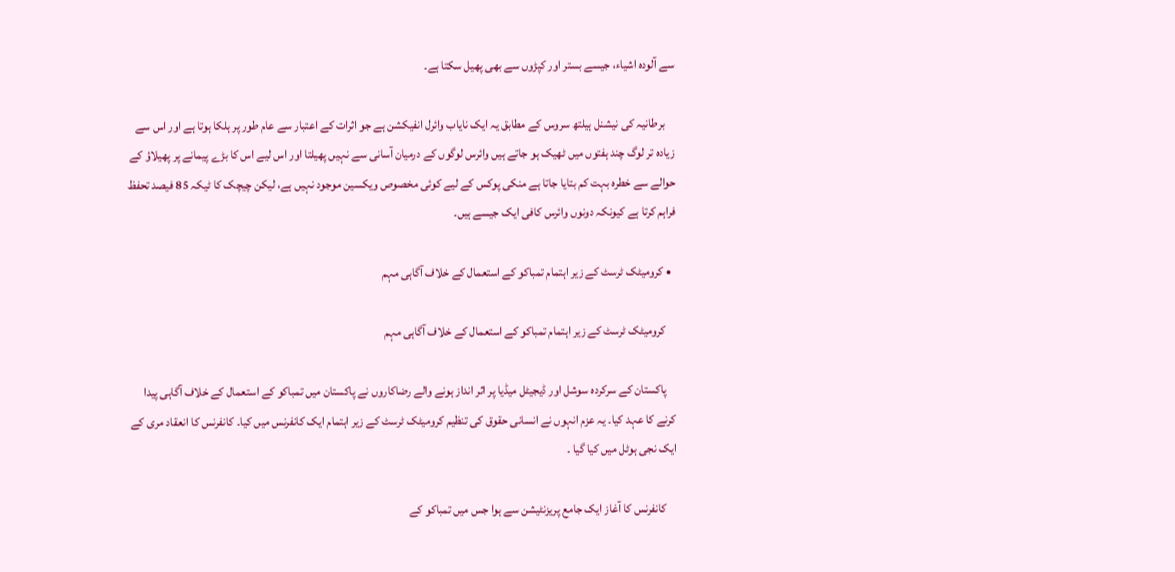سے آلودہ اشیاء، جیسے بستر اور کپڑوں سے بھی پھیل سکتا ہے۔

    برطانیہ کی نیشنل ہیلتھ سروس کے مطابق یہ ایک نایاب وائرل انفیکشن ہے جو اثرات کے اعتبار سے عام طور پر ہلکا ہوتا ہے اور اس سے زیادہ تر لوگ چند ہفتوں میں ٹھیک ہو جاتے ہیں وائرس لوگوں کے درمیان آسانی سے نہیں پھیلتا اور اس لیے اس کا بڑے پیمانے پر پھیلاؤ کے حوالے سے خطرہ بہت کم بتایا جاتا ہے منکی پوکس کے لیے کوئی مخصوص ویکسین موجود نہیں ہے، لیکن چیچک کا ٹیکہ 85 فیصد تحفظ فراہم کرتا ہے کیونکہ دونوں وائرس کافی ایک جیسے ہیں۔

  • کرومیٹک ٹرسٹ کے زیر اہتمام تمباکو کے استعمال کے خلاف آگاہی مہم

    کرومیٹک ٹرسٹ کے زیر اہتمام تمباکو کے استعمال کے خلاف آگاہی مہم

    پاکستان کے سرکردہ سوشل اور ڈیجیٹل میڈیا پر اثر انداز ہونے والے رضاکاروں نے پاکستان میں تمباکو کے استعمال کے خلاف آگاہی پیدا کرنے کا عہد کیا۔ یہ عزم انہوں نے انسانی حقوق کی تنظیم کرومیٹک ٹرسٹ کے زیر اہتمام ایک کانفرنس میں کیا۔ کانفرنس کا انعقاد مری کے ایک نجی ہوٹل میں کیا گیا ۔

    کانفرنس کا آغاز ایک جامع پریزنٹیشن سے ہوا جس میں تمباکو کے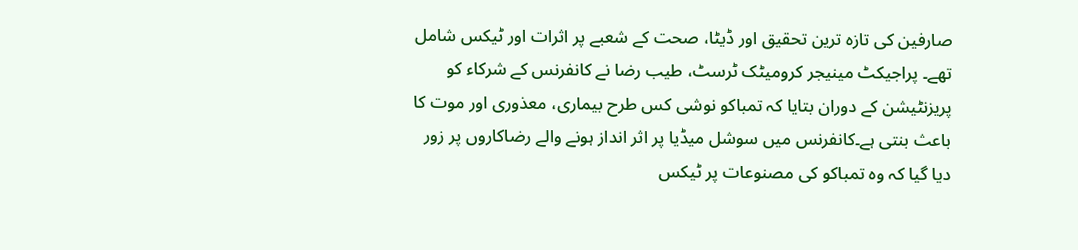صارفین کی تازہ ترین تحقیق اور ڈیٹا، صحت کے شعبے پر اثرات اور ٹیکس شامل تھے۔ پراجیکٹ مینیجر کرومیٹک ٹرسٹ، طیب رضا نے کانفرنس کے شرکاء کو پریزنٹیشن کے دوران بتایا کہ تمباکو نوشی کس طرح بیماری، معذوری اور موت کا باعث بنتی ہے۔کانفرنس میں سوشل میڈیا پر اثر انداز ہونے والے رضاکاروں پر زور دیا گیا کہ وہ تمباکو کی مصنوعات پر ٹیکس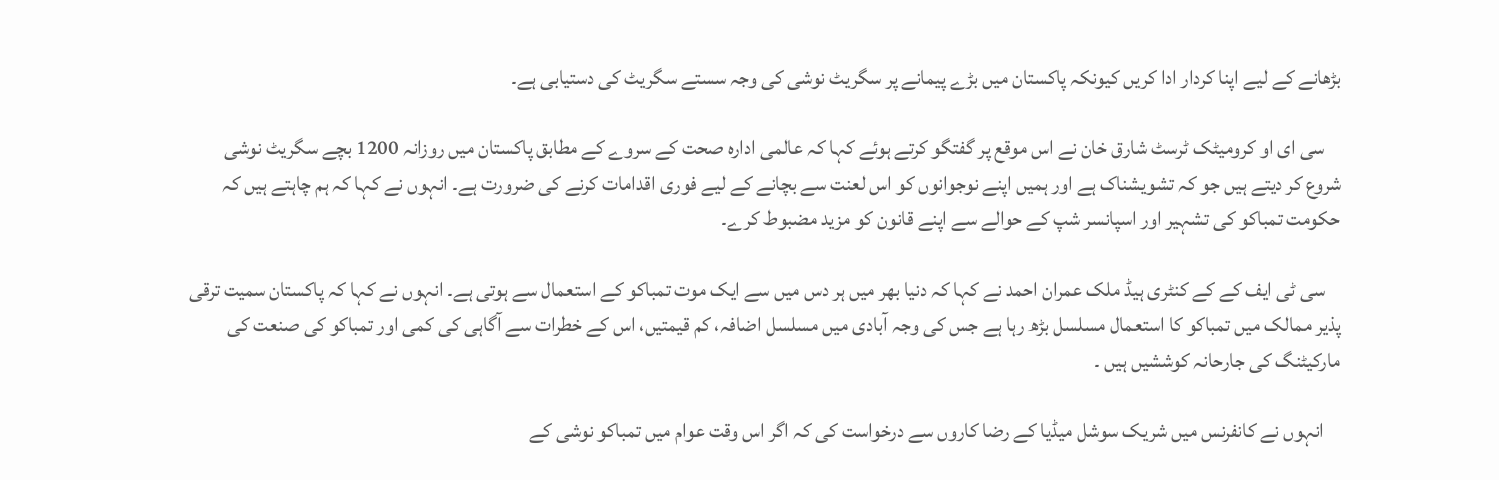بڑھانے کے لیے اپنا کردار ادا کریں کیونکہ پاکستان میں بڑے پیمانے پر سگریٹ نوشی کی وجہ سستے سگریٹ کی دستیابی ہے۔

    سی ای او کرومیٹک ٹرسٹ شارق خان نے اس موقع پر گفتگو کرتے ہوئے کہا کہ عالمی ادارہ صحت کے سروے کے مطابق پاکستان میں روزانہ 1200 بچے سگریٹ نوشی شروع کر دیتے ہیں جو کہ تشویشناک ہے اور ہمیں اپنے نوجوانوں کو اس لعنت سے بچانے کے لیے فوری اقدامات کرنے کی ضرورت ہے۔ انہوں نے کہا کہ ہم چاہتے ہیں کہ حکومت تمباکو کی تشہیر اور اسپانسر شپ کے حوالے سے اپنے قانون کو مزید مضبوط کرے۔

    سی ٹی ایف کے کے کنٹری ہیڈ ملک عمران احمد نے کہا کہ دنیا بھر میں ہر دس میں سے ایک موت تمباکو کے استعمال سے ہوتی ہے۔ انہوں نے کہا کہ پاکستان سمیت ترقی پذیر ممالک میں تمباکو کا استعمال مسلسل بڑھ رہا ہے جس کی وجہ آبادی میں مسلسل اضافہ، کم قیمتیں، اس کے خطرات سے آگاہی کی کمی اور تمباکو کی صنعت کی مارکیٹنگ کی جارحانہ کوششیں ہیں ۔

    انہوں نے کانفرنس میں شریک سوشل میڈیا کے رضا کاروں سے درخواست کی کہ اگر اس وقت عوام میں تمباکو نوشی کے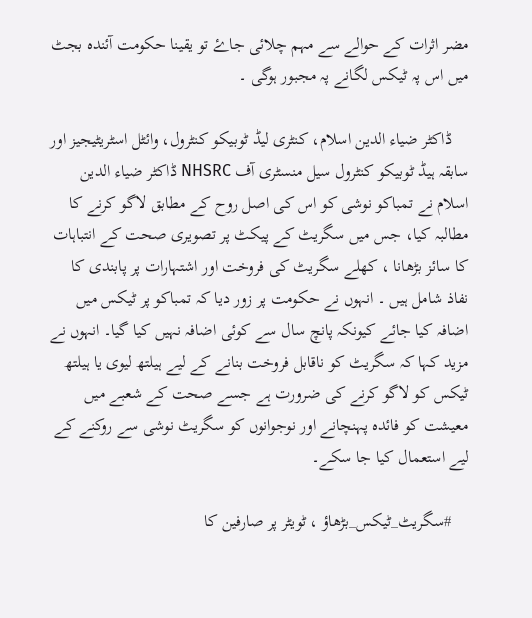مضر اثرات کے حوالے سے مہم چلائی جاۓ تو یقینا حکومت آئندہ بجٹ میں اس پہ ٹیکس لگانے پہ مجبور ہوگی ۔

    ڈاکٹر ضیاء الدین اسلام، کنٹری لیڈ ٹوبیکو کنٹرول، وائٹل اسٹریٹیجیز اور سابقہ ہیڈ ٹوبیکو کنٹرول سیل منسٹری آف NHSRC ڈاکٹر ضیاء الدین اسلام نے تمباکو نوشی کو اس کی اصل روح کے مطابق لاگو کرنے کا مطالبہ کیا، جس میں سگریٹ کے پیکٹ پر تصویری صحت کے انتباہات کا سائز بڑھانا ، کھلے سگریٹ کی فروخت اور اشتہارات پر پابندی کا نفاذ شامل ہیں ۔ انہوں نے حکومت پر زور دیا کہ تمباکو پر ٹیکس میں اضافہ کیا جائے کیونکہ پانچ سال سے کوئی اضافہ نہیں کیا گیا۔ انہوں نے مزید کہا کہ سگریٹ کو ناقابل فروخت بنانے کے لیے ہیلتھ لیوی یا ہیلتھ ٹیکس کو لاگو کرنے کی ضرورت ہے جسے صحت کے شعبے میں معیشت کو فائدہ پہنچانے اور نوجوانوں کو سگریٹ نوشی سے روکنے کے لیے استعمال کیا جا سکے۔

    #سگریٹ_ٹیکس_بڑھاؤ ، ٹویٹر پر صارفین کا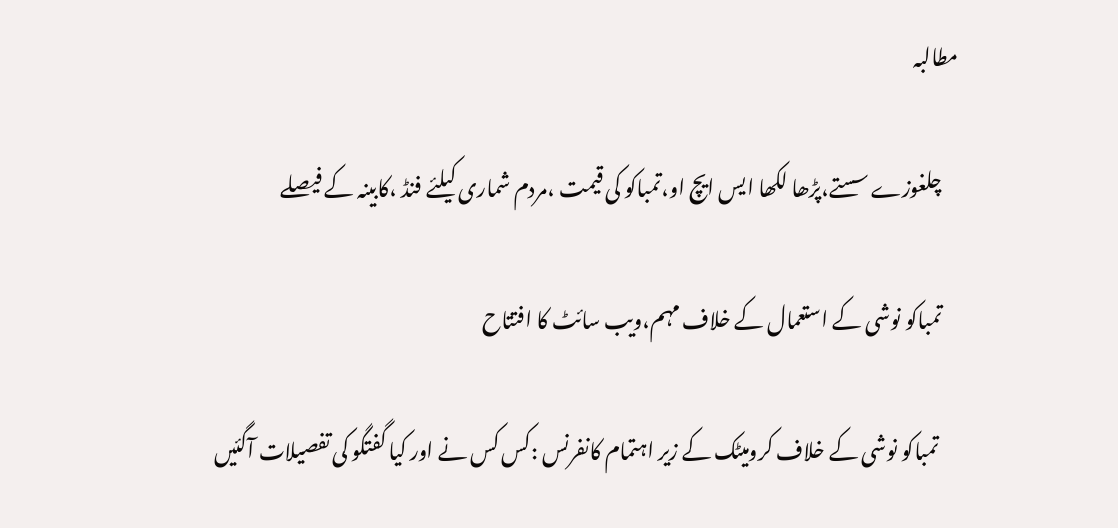مطالبہ

    چلغوزے سستے،پڑھا لکھا ایس ایچ او،تمباکو کی قیمت ،مردم شماری کیلئے فنڈ ،کابینہ کے فیصلے

    تمباکو نوشی کے استعمال کے خلاف مہم،ویب سائٹ کا افتتاح

     تمباکو نوشی کے خلاف کرومیٹک کے زیر اہتمام کانفرنس :کس کس نے اور کیا گفتگو کی تفصیلات آگئیں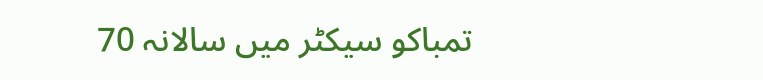تمباکو سیکٹر میں سالانہ 70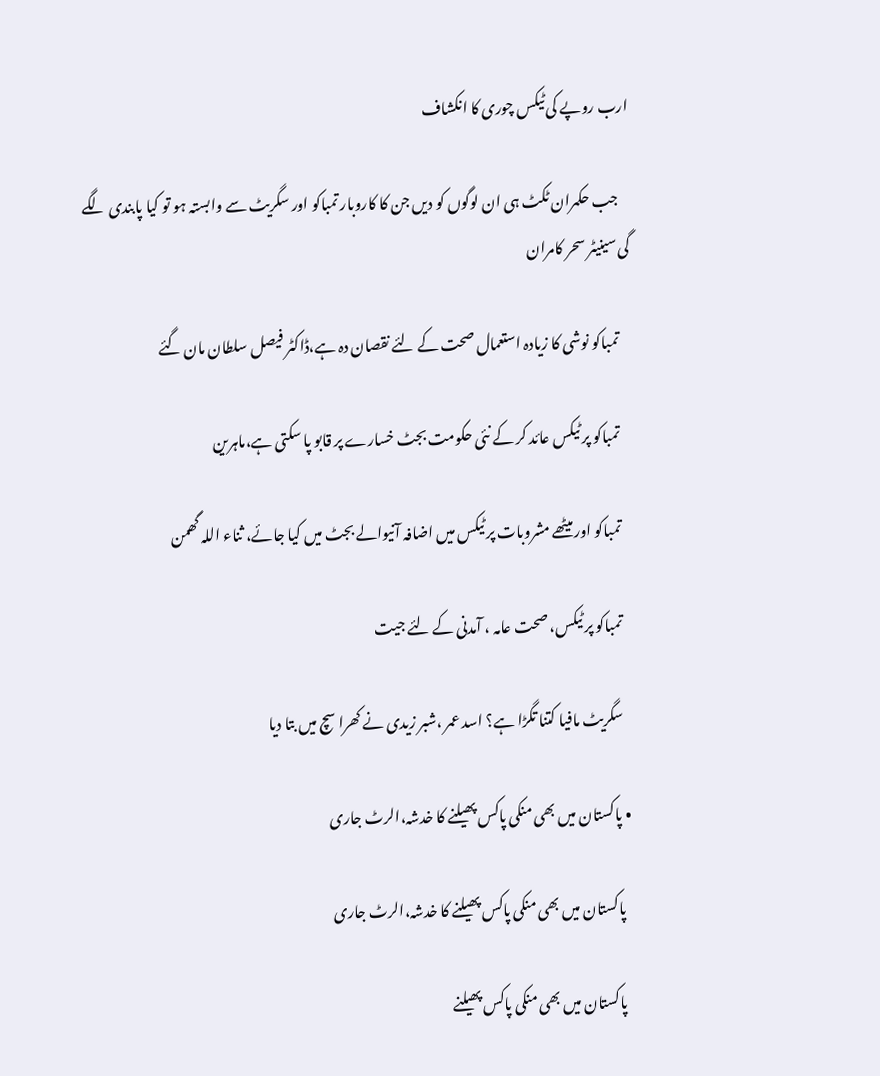ارب روپے کی ٹیکس چوری کا انکشاف

    جب حکمران ٹکٹ ہی ان لوگوں کو دیں جن کا کاروبار تمباکو اور سگریٹ سے وابستہ ہو تو کیا پابندی لگے گی سینیٹر سحر کامران

    تمباکو نوشی کا زیادہ استعمال صحت کے لئے نقصان دہ ہے،ڈاکٹر فیصل سلطان مان گئے

    تمباکو پر ٹیکس عائد کر کے نئی حکومت بجٹ خسارے پر قابو پا سکتی ہے،ماہرین

    تمباکو اور میٹھے مشروبات پر ٹیکس میں اضافہ آنیوالے بجٹ میں کیا جائے، ثناء اللہ گھمن

    تمباکو پر ٹیکس، صحت عامہ ، آمدنی کے لئے جیت

    سگریٹ مافیا کتنا تگڑا ہے؟ اسد عمر ،شبر زیدی نے کھرا سچ میں بتا دیا

  • پاکستان میں بھی منکی پاکس پھیلنے کا خدشہ،الرٹ جاری

    پاکستان میں بھی منکی پاکس پھیلنے کا خدشہ،الرٹ جاری

    پاکستان میں بھی منکی پاکس پھیلنے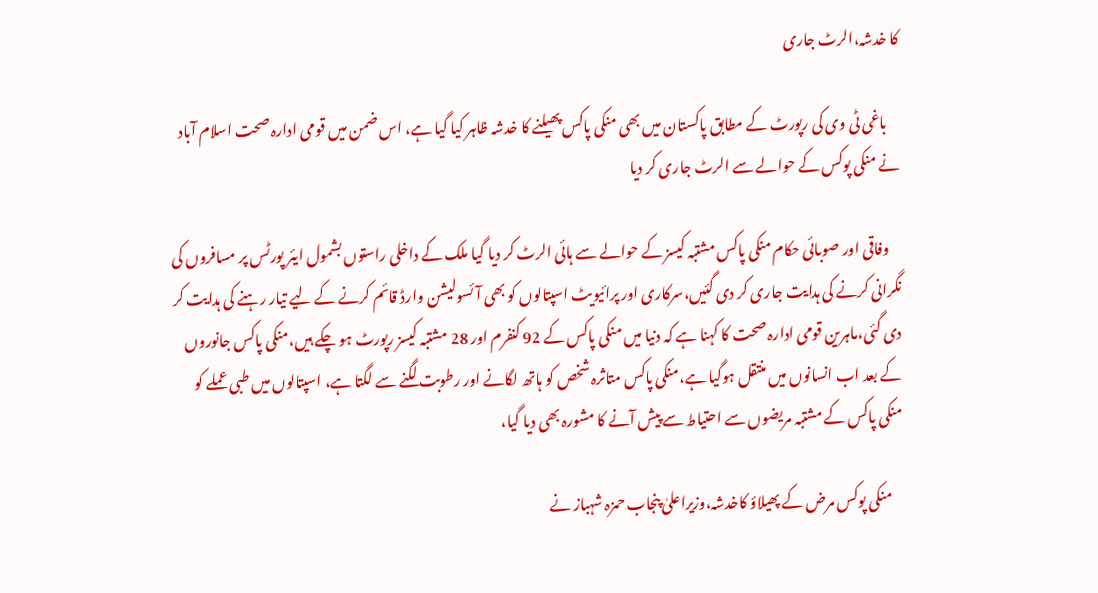کا خدشہ،الرٹ جاری

    باغی ٹی وی کی رپورٹ کے مطابق پاکستان میں بھی منکی پاکس پھیلنے کا خدشہ ظاہر کیا گیا ہے، اس ضمن میں قومی ادارہ صحت اسلام آباد نے منکی پوکس کے حوالے سے الرٹ جاری کر دیا

    وفاقی اور صوبائی حکام منکی پاکس مشتبہ کیسز کے حوالے سے ہائی الرٹ کر دیا گیا ملک کے داخلی راستوں بشمول ایئر پورٹس پر مسافروں کی نگرانی کرنے کی ہدایت جاری کر دی گئیں،سرکاری اور پرائیویٹ اسپتالوں کو بھی آئسولیشن وارڈ قائم کرنے کے لیے تیار رہنے کی ہدایت کر دی گئی،ماہرین قومی ادارہ صحت کا کہنا ہے کہ دنیا میں منکی پاکس کے 92 کنفرم اور 28 مشتبہ کیسز رپورٹ ہو چکے ہیں،منکی پاکس جانوروں کے بعد اب انسانوں میں منتقل ہوگیا ہے،منکی پاکس متاثرہ شخص کو ہاتھ لگانے اور رطوبت لگنے سے لگتا ہے، اسپتالوں میں طبی عملے کو منکی پاکس کے مشتبہ مریضوں سے احتیاط سے پیش آنے کا مشورہ بھی دیا گیا،

    منکی پوکس مرض کے پھیلاؤ کاخدشہ،وزیراعلیٰ پنجاب حمزہ شہباز نے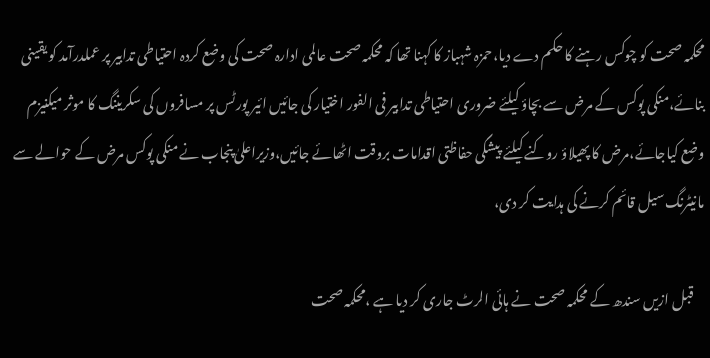محکمہ صحت کو چوکس رہنے کا حکم دے دیا،حمزہ شہباز کا کہنا تھا کہ محکمہ صحت عالمی ادارہ صحت کی وضع کردہ احتیاطی تدابیر پر عملدرآمد کو یقینی بنائے،منکی پوکس کے مرض سے بچاؤ کیلئے ضروری احتیاطی تدابیر فی الفور اختیار کی جائیں ائیر پورٹس پر مسافروں کی سکریننگ کا موثر میکنیزم وضع کیاجائے،مرض کا پھیلاؤ روکنے کیلئے پیشگی حفاظتی اقدامات بروقت اٹھائے جائیں،وزیراعلیٰ پنجاب نے منکی پوکس مرض کے حوالے سے مانیٹرنگ سیل قائم کرنے کی ہدایت کر دی،

    قبل ازیں سندھ کے محکمہ صحت نے ہائی الرٹ جاری کر دیا ہے ،محکمہ صحت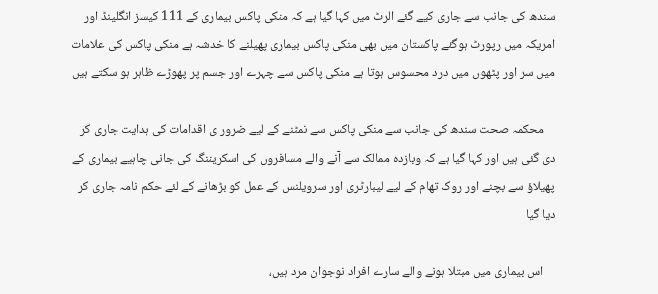سندھ کی جانب سے جاری کیے گئے الرٹ میں کہا گیا ہے کہ منکی پاکس بیماری کے 111 کیسز انگلینڈ اور امریکہ میں رپورٹ ہوگئے پاکستان میں بھی منکی پاکس بیماری پھیلنے کا خدشہ ہے منکی پاکس کی علامات میں سر اور پٹھوں میں درد محسوس ہوتا ہے منکی پاکس سے چہرے اور جسم پر پھوڑے ظاہر ہو سکتے ہیں

    محکمہ صحت سندھ کی جانب سے منکی پاکس سے نمٹنے کے لیے ضرور ی اقدامات کی ہدایت جاری کر دی گئی ہیں اور کہا گیا ہے کہ وبازدہ ممالک سے آنے والے مسافروں کی اسکریننگ کی جانی چاہیے بیماری کے پھیلاؤ سے بچنے اور روک تھام کے لیے لیبارٹری اور سرویلنس کے عمل کو بڑھانے کے لئے حکم نامہ جاری کر دیا گیا

    اس بیماری میں مبتلا ہونے والے سارے افراد نوجوان مرد ہیں،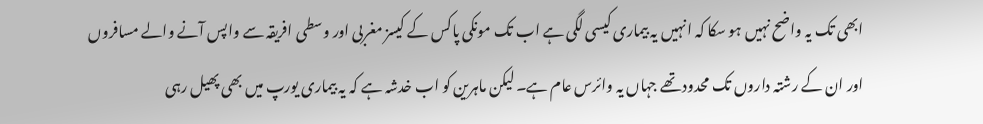ابھی تک یہ واضح نہیں ہو سکا کہ انہیں یہ بیماری کیسی لگی ہے اب تک مونکی پاکس کے کیسز مغربی اور وسطی افریقہ سے واپس آنے والے مسافروں اور ان کے رشتہ داروں تک محدود تھے جہاں یہ وائرس عام ہے۔ لیکن ماہرین کو اب خدشہ ہے کہ یہ بیماری یورپ میں بھی پھیل رہی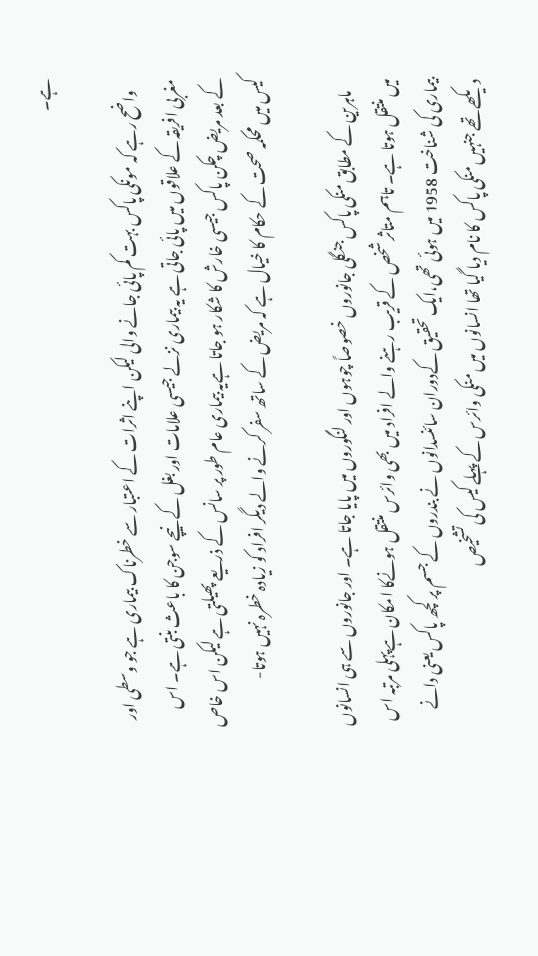ہے۔

    واضح رہے کہ مونکی پاکس بہت کم پائی جانے والی لیکن اپنے اثرات کے اعتبار سے خطرناک بیماری ہے جو وسطی اور مغربی افریقہ کے علاقوں میں پائی جاتی ہے یہ بیماری نزلے جیسی علامات اور بغل کے نیچے سوجن کا باعث بنتی ہے۔ اس کے بعد مریض چکن پاکس جیسی خارش کا شکار ہو جاتا ہےیہ بیماری عام طور پر سانس کے ذریعے پھیلتی ہے لیکن اس خاص کیس میں محکمہ صحت کے حکام کا خیال ہے کہ مریض کے ساتھ سفر کرنے والے دیگر افراد کو زیادہ خطرہ نہیں ہوتا-

    ماہرین کے مطابق منکی پاکس جنگلی جانوروں خصوصاً چوہوں اور لنگوروں میں پایا جاتا ہے۔ اور جانوروں سے ہی انسانوں میں منتقل ہوتا ہے۔ تاہم متاثر شخص کے قریب رہنے والے افراد میں بھی وائرس منتقل ہونےکا امکان ہےپہلی مرتبہ اس بیماری کی شناخت 1958 میں ہوئی تھی،ایک تحقیق کےدوران سائنسدانوں نے بندروں کے جسم پر کچھ پاکس یعنی دانے دیکھے تھے جنہیں منکی پاکس کا نام دیا گیا تھا انسانوں میں منکی وائرس کے پہلے کیس کی تشخیص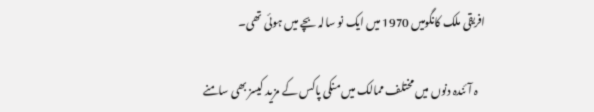افریقی ملک کانگومیں 1970 میں ایک نو سالہ بچے میں ہوئی تھی۔

    ہ آئندہ دنوں میں مختلف ممالک میں منکی پاکس کے مزید کیسز بھی سامنے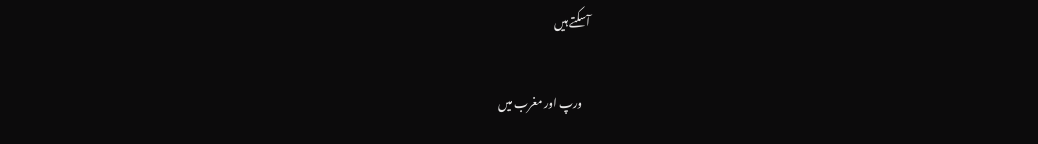آسکتے ہیں

    ورپ اور مغرب میں‌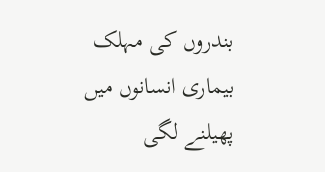بندروں کی مہلک بیماری انسانوں میں پھیلنے لگی